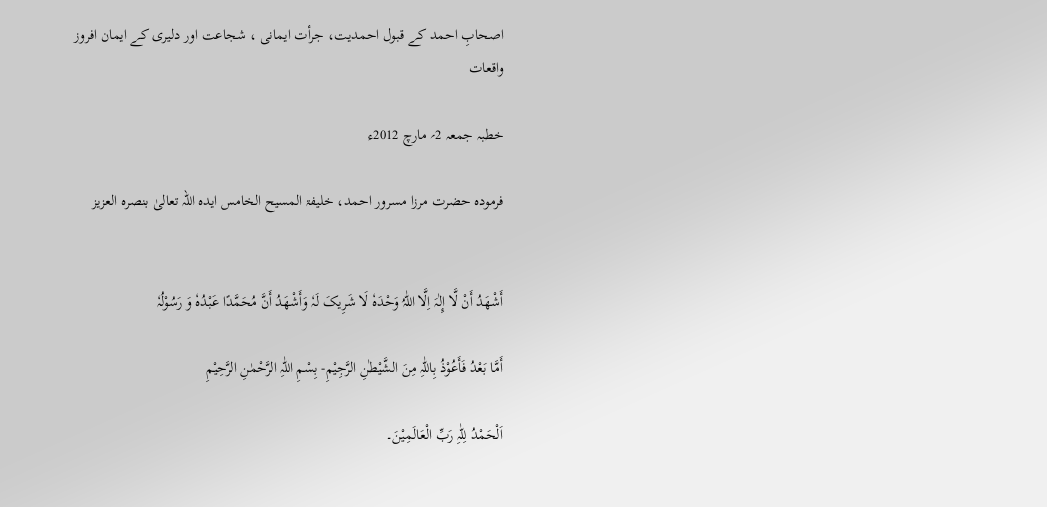اصحابِ احمد کے قبول احمدیت، جرأت ایمانی ، شجاعت اور دلیری کے ایمان افروز واقعات

خطبہ جمعہ 2؍ مارچ 2012ء

فرمودہ حضرت مرزا مسرور احمد، خلیفۃ المسیح الخامس ایدہ اللہ تعالیٰ بنصرہ العزیز


أَشْھَدُ أَنْ لَّا إِلٰہَ اِلَّا اللّٰہُ وَحْدَہٗ لَا شَرِیکَ لَہٗ وَأَشْھَدُ أَنَّ مُحَمَّدًا عَبْدُہٗ وَ رَسُوْلُہٗ

أَمَّا بَعْدُ فَأَعُوْذُ بِاللّٰہِ مِنَ الشَّیْطٰنِ الرَّجِیْمِ- بِسْمِ اللّٰہِ الرَّحْمٰنِ الرَّحِیْمِ

اَلْحَمْدُ لِلّٰہِ رَبِّ الْعَالَمِیْنَ۔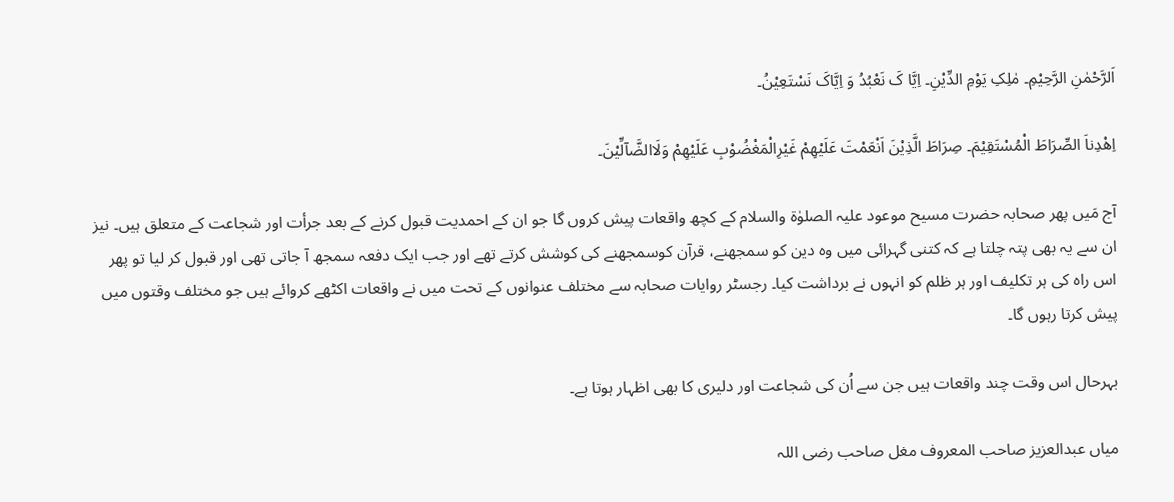اَلرَّحْمٰنِ الرَّحِیْمِ۔ مٰلِکِ یَوْمِ الدِّیْنِ۔ اِیَّا کَ نَعْبُدُ وَ اِیَّاکَ نَسْتَعِیْنُ۔

اِھْدِناَ الصِّرَاطَ الْمُسْتَقِیْمَ۔ صِرَاطَ الَّذِیْنَ اَنْعَمْتَ عَلَیْھِمْ غَیْرِالْمَغْضُوْبِ عَلَیْھِمْ وَلَاالضَّآلِّیْنَ۔

آج مَیں پھر صحابہ حضرت مسیح موعود علیہ الصلوٰۃ والسلام کے کچھ واقعات پیش کروں گا جو ان کے احمدیت قبول کرنے کے بعد جرأت اور شجاعت کے متعلق ہیں۔ نیز ان سے یہ بھی پتہ چلتا ہے کہ کتنی گہرائی میں وہ دین کو سمجھنے، قرآن کوسمجھنے کی کوشش کرتے تھے اور جب ایک دفعہ سمجھ آ جاتی تھی اور قبول کر لیا تو پھر اس راہ کی ہر تکلیف اور ہر ظلم کو انہوں نے برداشت کیا۔ رجسٹر روایات صحابہ سے مختلف عنوانوں کے تحت میں نے واقعات اکٹھے کروائے ہیں جو مختلف وقتوں میں پیش کرتا رہوں گا۔

بہرحال اس وقت چند واقعات ہیں جن سے اُن کی شجاعت اور دلیری کا بھی اظہار ہوتا ہے۔

میاں عبدالعزیز صاحب المعروف مغل صاحب رضی اللہ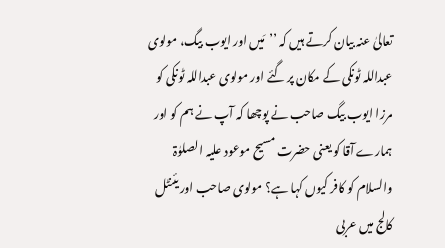تعالیٰ عنہ بیان کرتے ہیں کہ ’’مَیں اور ایوب بیگ، مولوی عبداللہ ٹونکی کے مکان پر گئے اور مولوی عبداللہ ٹونکی کو مرزا ایوب بیگ صاحب نے پوچھا کہ آپ نے ہم کو اور ہمارے آقا کو یعنی حضرت مسیح موعود علیہ الصلوٰۃ والسلام کو کافر کیوں کہا ہے؟ مولوی صاحب اور یئنٹل کالج میں عربی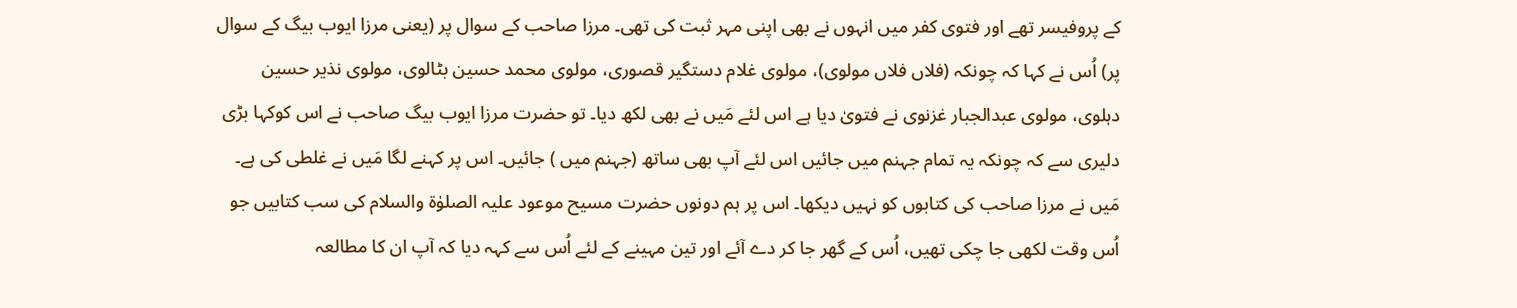کے پروفیسر تھے اور فتوی کفر میں انہوں نے بھی اپنی مہر ثبت کی تھی۔ مرزا صاحب کے سوال پر (یعنی مرزا ایوب بیگ کے سوال پر) اُس نے کہا کہ چونکہ (فلاں فلاں مولوی)، مولوی غلام دستگیر قصوری، مولوی محمد حسین بٹالوی، مولوی نذیر حسین دہلوی، مولوی عبدالجبار غزنوی نے فتویٰ دیا ہے اس لئے مَیں نے بھی لکھ دیا۔ تو حضرت مرزا ایوب بیگ صاحب نے اس کوکہا بڑی دلیری سے کہ چونکہ یہ تمام جہنم میں جائیں اس لئے آپ بھی ساتھ (جہنم میں ) جائیں۔ اس پر کہنے لگا مَیں نے غلطی کی ہے۔ مَیں نے مرزا صاحب کی کتابوں کو نہیں دیکھا۔ اس پر ہم دونوں حضرت مسیح موعود علیہ الصلوٰۃ والسلام کی سب کتابیں جو اُس وقت لکھی جا چکی تھیں، اُس کے گھر جا کر دے آئے اور تین مہینے کے لئے اُس سے کہہ دیا کہ آپ ان کا مطالعہ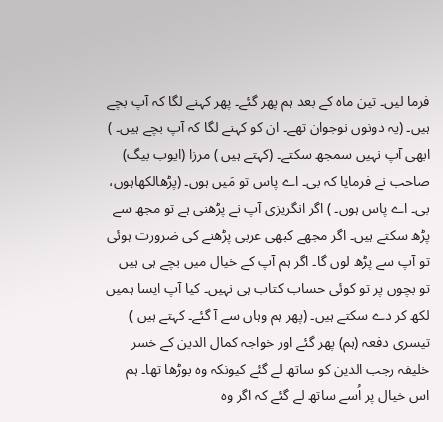فرما لیں۔ تین ماہ کے بعد ہم پھر گئے۔ پھر کہنے لگا کہ آپ بچے ہیں۔ (یہ دونوں نوجوان تھے۔ ان کو کہنے لگا کہ آپ بچے ہیں۔ ) ابھی آپ نہیں سمجھ سکتے۔ (کہتے ہیں ) مرزا (ایوب بیگ) صاحب نے فرمایا کہ بی۔ اے پاس تو مَیں ہوں۔ (پڑھالکھاہوں، بی۔ اے پاس ہوں۔ ) اگر انگریزی آپ نے پڑھنی ہے تو مجھ سے پڑھ سکتے ہیں۔ اگر مجھے کبھی عربی پڑھنے کی ضرورت ہوئی تو آپ سے پڑھ لوں گا۔ اگر ہم آپ کے خیال میں بچے ہی ہیں تو بچوں پر تو کوئی حساب کتاب ہی نہیں۔ کیا آپ ایسا ہمیں لکھ کر دے سکتے ہیں۔ (پھر ہم وہاں سے آ گئے۔ کہتے ہیں ) تیسری دفعہ (ہم) پھر گئے اور خواجہ کمال الدین کے خسر خلیفہ رجب الدین کو ساتھ لے گئے کیونکہ وہ بوڑھا تھا۔ ہم اس خیال پر اُسے ساتھ لے گئے کہ اگر وہ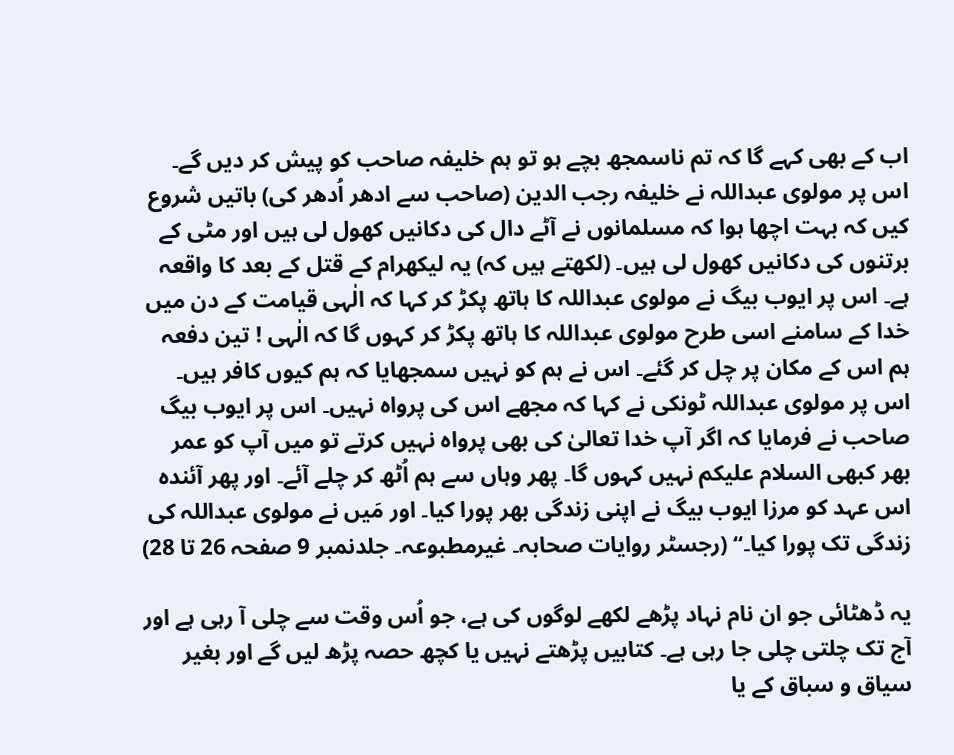اب کے بھی کہے گا کہ تم ناسمجھ بچے ہو تو ہم خلیفہ صاحب کو پیش کر دیں گے۔ اس پر مولوی عبداللہ نے خلیفہ رجب الدین (صاحب سے ادھر اُدھر کی) باتیں شروع کیں کہ بہت اچھا ہوا کہ مسلمانوں نے آٹے دال کی دکانیں کھول لی ہیں اور مٹی کے برتنوں کی دکانیں کھول لی ہیں۔ (لکھتے ہیں کہ) یہ لیکھرام کے قتل کے بعد کا واقعہ ہے۔ اس پر ایوب بیگ نے مولوی عبداللہ کا ہاتھ پکڑ کر کہا کہ الٰہی قیامت کے دن میں خدا کے سامنے اسی طرح مولوی عبداللہ کا ہاتھ پکڑ کر کہوں گا کہ الٰہی ! تین دفعہ ہم اس کے مکان پر چل کر گئے۔ اس نے ہم کو نہیں سمجھایا کہ ہم کیوں کافر ہیں۔ اس پر مولوی عبداللہ ٹونکی نے کہا کہ مجھے اس کی پرواہ نہیں۔ اس پر ایوب بیگ صاحب نے فرمایا کہ اگر آپ خدا تعالیٰ کی بھی پرواہ نہیں کرتے تو میں آپ کو عمر بھر کبھی السلام علیکم نہیں کہوں گا۔ پھر وہاں سے ہم اُٹھ کر چلے آئے۔ اور پھر آئندہ اس عہد کو مرزا ایوب بیگ نے اپنی زندگی بھر پورا کیا۔ اور مَیں نے مولوی عبداللہ کی زندگی تک پورا کیا۔‘‘ (رجسٹر روایات صحابہ۔ غیرمطبوعہ۔ جلدنمبر 9 صفحہ 26 تا 28)

یہ ڈھٹائی جو ان نام نہاد پڑھے لکھے لوگوں کی ہے، جو اُس وقت سے چلی آ رہی ہے اور آج تک چلتی چلی جا رہی ہے۔ کتابیں پڑھتے نہیں یا کچھ حصہ پڑھ لیں گے اور بغیر سیاق و سباق کے یا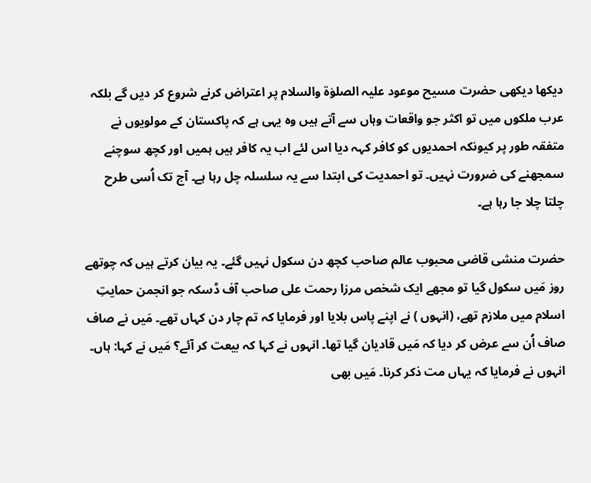دیکھا دیکھی حضرت مسیح موعود علیہ الصلوٰۃ والسلام پر اعتراض کرنے شروع کر دیں گے بلکہ عرب ملکوں میں تو اکثر جو واقعات وہاں سے آتے ہیں وہ یہی ہے کہ پاکستان کے مولویوں نے متفقہ طور پر کیونکہ احمدیوں کو کافر کہہ دیا اس لئے اب یہ کافر ہیں ہمیں اور کچھ سوچنے سمجھنے کی ضرورت نہیں۔ تو احمدیت کی ابتدا سے یہ سلسلہ چل رہا ہے۔ آج تک اُسی طرح چلتا چلا جا رہا ہے۔

حضرت منشی قاضی محبوب عالم صاحب کچھ دن سکول نہیں گئے۔ یہ بیان کرتے ہیں کہ چوتھے روز مَیں سکول گیا تو مجھے ایک شخص مرزا رحمت علی صاحب آف ڈسکہ جو انجمن حمایتِ اسلام میں ملازم تھے، (انہوں ) نے اپنے پاس بلایا اور فرمایا کہ تم چار دن کہاں تھے۔ مَیں نے صاف صاف اُن سے عرض کر دیا کہ مَیں قادیان گیا تھا۔ انہوں نے کہا کہ بیعت کر آئے؟ مَیں نے کہا: ہاں۔ انہوں نے فرمایا کہ یہاں مت ذکر کرنا۔ مَیں بھی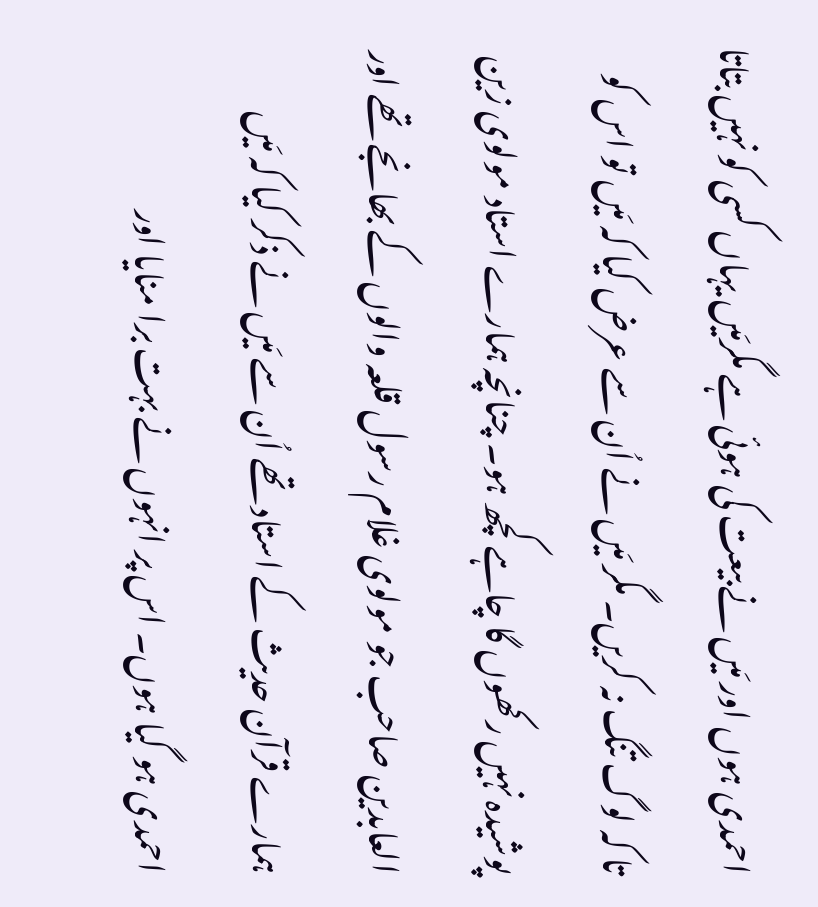احمدی ہوں اور مَیں نے بیعت کی ہوئی ہے مگرمَیں یہاں کسی کو نہیں بتاتا تا کہ لوگ تنگ نہ کریں۔ مگر مَیں نے اُن سے عرض کیا کہ مَیں تو اس کو پوشیدہ نہیں رکھوں گا چاہے کچھ ہو۔ چنانچہ ہمارے استاد مولوی زین العابدین صاحب جو مولوی غلام رسول قلعہ والوں کے بھانجے تھے اور ہمارے قرآن حدیث کے استاد تھے اُن سے مَیں نے ذکر کیا کہ مَیں احمدی ہو گیا ہوں۔ اس پر انہوں نے بہت برا منایا اور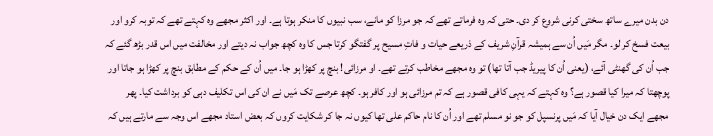دن بدن میرے ساتھ سختی کرنی شروع کر دی۔ حتی کہ وہ فرماتے تھے کہ جو مرزا کو مانے، سب نبیوں کا منکر ہوتا ہے۔ اور اکثر مجھے وہ کہتے تھے کہ توبہ کرو اور بیعت فسخ کر لو۔ مگر مَیں اُن سے ہمیشہ قرآنِ شریف کے ذریعے حیات و فاتِ مسیح پر گفتگو کرتا جس کا وہ کچھ جواب نہ دیتے اور مخالفت میں اس قدر بڑھ گئے کہ جب اُن کی گھنٹی آئے، (یعنی اُن کا پیریڈ جب آتا تھا) تو وہ مجھے مخاطب کرتے تھے۔ او مرزائی! بنچ پر کھڑا ہو جا۔ میں اُن کے حکم کے مطابق بنچ پر کھڑا ہو جاتا اور پوچھتا کہ میرا کیا قصور ہے؟ وہ کہتے کہ یہی کافی قصور ہے کہ تم مرزائی ہو اور کافر ہو۔ کچھ عرصے تک مَیں نے ان کی اس تکلیف دہی کو برداشت کیا۔ پھر مجھے ایک دن خیال آیا کہ مَیں پرنسپل کو جو نو مسلم تھے اور اُن کا نام حاکم علی تھا کیوں نہ جا کر شکایت کروں کہ بعض استاد مجھے اس وجہ سے مارتے ہیں کہ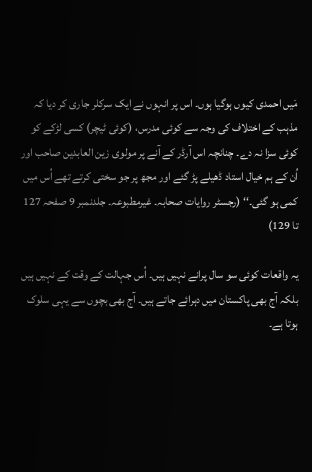مَیں احمدی کیوں ہوگیا ہوں۔ اس پر انہوں نے ایک سرکلر جاری کر دیا کہ مذہب کے اختلاف کی وجہ سے کوئی مدرس، (کوئی ٹیچر) کسی لڑکے کو کوئی سزا نہ دے۔ چنانچہ اس آرڈر کے آنے پر مولوی زین العابدین صاحب اور اُن کے ہم خیال استاد ڈھیلے پڑ گئے اور مجھ پر جو سختی کرتے تھے اُس میں کمی ہو گئی۔‘‘ (رجسٹر روایات صحابہ۔ غیرمطبوعہ۔ جلدنمبر 9 صفحہ 127 تا 129)

یہ واقعات کوئی سو سال پرانے نہیں ہیں۔ اُس جہالت کے وقت کے نہیں ہیں بلکہ آج بھی پاکستان میں دہرائے جاتے ہیں۔ آج بھی بچوں سے یہی سلوک ہوتا ہے۔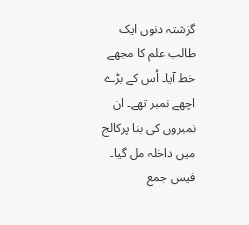گزشتہ دنوں ایک طالب علم کا مجھے خط آیا۔ اُس کے بڑے اچھے نمبر تھے۔ ان نمبروں کی بنا پرکالج میں داخلہ مل گیا۔ فیس جمع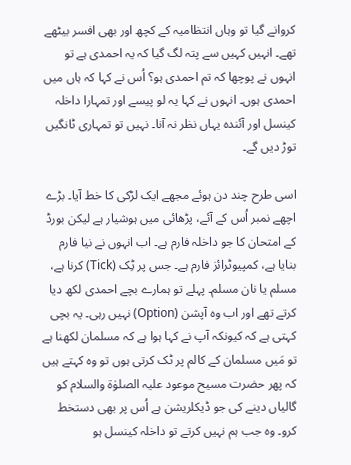کروانے گیا تو وہاں انتظامیہ کے کچھ اور بھی افسر بیٹھے تھے۔ انہیں کہیں سے پتہ لگ گیا کہ یہ احمدی ہے تو انہوں نے پوچھا کہ تم احمدی ہو؟ اُس نے کہا کہ ہاں میں احمدی ہوں۔ انہوں نے کہا یہ لو پیسے اور تمہارا داخلہ کینسل اور آئندہ یہاں نظر نہ آنا۔ نہیں تو تمہاری ٹانگیں توڑ دیں گے۔

اسی طرح چند دن ہوئے مجھے ایک لڑکی کا خط آیا۔ بڑے اچھے نمبر اُس کے آئے، پڑھائی میں ہوشیار ہے لیکن بورڈ کے امتحان کا جو داخلہ فارم ہے۔ اب انہوں نے نیا فارم بنایا ہے، کمپیوٹرائز فارم ہے۔ جس پر ٹِک (Tick) کرنا ہے، مسلم یا نان مسلم۔ پہلے تو ہمارے بچے احمدی لکھ دیا کرتے تھے اور اب وہ آپشن (Option) نہیں رہی۔ یہ بچی کہتی ہے کہ کیونکہ آپ نے کہا ہوا ہے کہ مسلمان لکھنا ہے تو مَیں مسلمان کے کالم پر ٹک کرتی ہوں تو وہ کہتے ہیں کہ پھر حضرت مسیح موعود علیہ الصلوٰۃ والسلام کو گالیاں دینے کی جو ڈیکلریشن ہے اُس پر بھی دستخط کرو۔ وہ جب ہم نہیں کرتے تو داخلہ کینسل ہو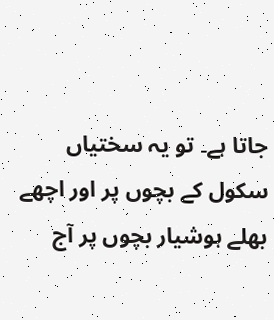جاتا ہے۔ تو یہ سختیاں سکول کے بچوں پر اور اچھے بھلے ہوشیار بچوں پر آج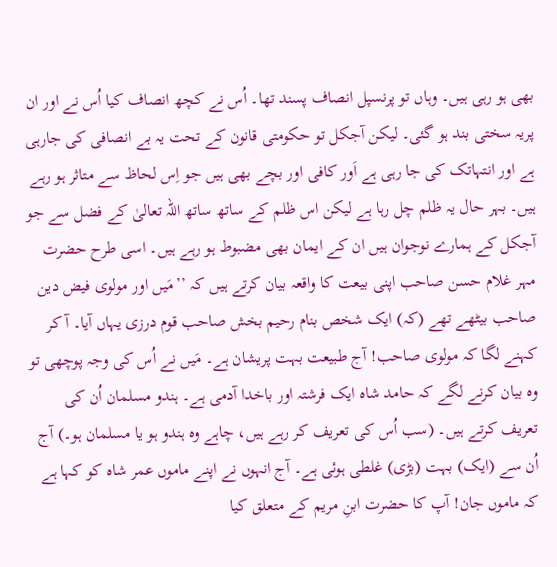بھی ہو رہی ہیں۔ وہاں تو پرنسپل انصاف پسند تھا۔ اُس نے کچھ انصاف کیا اُس نے اور ان پریہ سختی بند ہو گئی۔ لیکن آجکل تو حکومتی قانون کے تحت یہ بے انصافی کی جارہی ہے اور انتہاتک کی جا رہی ہے اَور کافی اور بچے بھی ہیں جو اِس لحاظ سے متاثر ہو رہے ہیں۔ بہر حال یہ ظلم چل رہا ہے لیکن اس ظلم کے ساتھ ساتھ اللہ تعالیٰ کے فضل سے جو آجکل کے ہمارے نوجوان ہیں ان کے ایمان بھی مضبوط ہو رہے ہیں۔ اسی طرح حضرت مہر غلام حسن صاحب اپنی بیعت کا واقعہ بیان کرتے ہیں کہ ’’مَیں اور مولوی فیض دین صاحب بیٹھے تھے (کہ) ایک شخص بنام رحیم بخش صاحب قوم درزی یہاں آیا۔ آ کر کہنے لگا کہ مولوی صاحب! آج طبیعت بہت پریشان ہے۔ مَیں نے اُس کی وجہ پوچھی تو وہ بیان کرنے لگے کہ حامد شاہ ایک فرشتہ اور باخدا آدمی ہے۔ ہندو مسلمان اُن کی تعریف کرتے ہیں۔ (سب اُس کی تعریف کر رہے ہیں، چاہے وہ ہندو ہو یا مسلمان ہو۔) آج اُن سے (ایک) بہت (بڑی) غلطی ہوئی ہے۔ آج انہوں نے اپنے ماموں عمر شاہ کو کہا ہے کہ ماموں جان! آپ کا حضرت ابنِ مریم کے متعلق کیا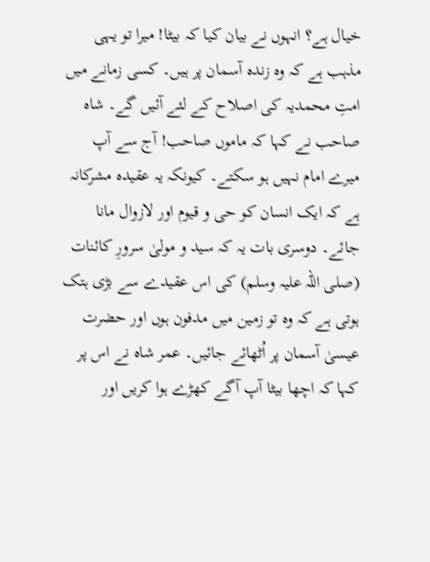خیال ہے؟ انہوں نے بیان کیا کہ بیٹا! میرا تو یہی مذہب ہے کہ وہ زندہ آسمان پر ہیں۔ کسی زمانے میں امتِ محمدیہ کی اصلاح کے لئے آئیں گے۔ شاہ صاحب نے کہا کہ ماموں صاحب! آج سے آپ میرے امام نہیں ہو سکتے۔ کیونکہ یہ عقیدہ مشرکانہ ہے کہ ایک انسان کو حی و قیوم اور لازوال مانا جائے۔ دوسری بات یہ کہ سید و مولیٰ سرورِ کائنات (صلی اللہ علیہ وسلم) کی اس عقیدے سے بڑی ہتک ہوتی ہے کہ وہ تو زمین میں مدفون ہوں اور حضرت عیسیٰ آسمان پر اُٹھائے جائیں۔ عمر شاہ نے اس پر کہا کہ اچھا بیٹا آپ آگے کھڑے ہوا کریں اور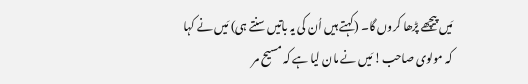مَیں پیچھے پڑھا کروں گا۔ (کہتے ہیں اُن کی یہ باتیں سنتے ہی) مَیں نے کہا کہ مولوی صاحب! مَیں نے مان لیا ہے کہ مسیح مر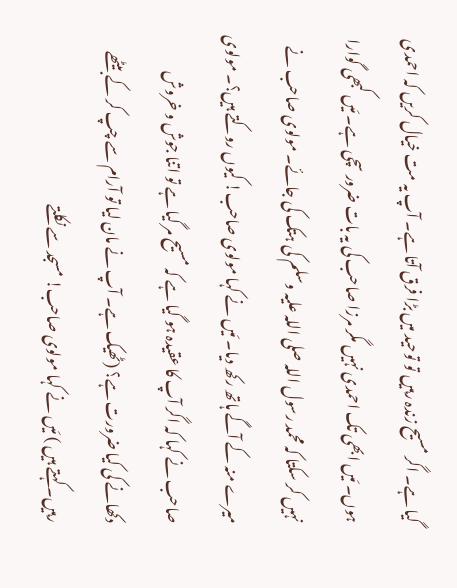گیا ہے۔ اگر مسیح زندہ رہیں تو توحید میں بڑا فرق آتا ہے۔ آپ یہ مت خیال کریں کہ احمدی ہوں۔ مَیں ابھی تک احمدی نہیں مگر مرزا صاحب کی یہ بات ضرور سچی ہے۔ مَیں کبھی گوارا نہیں کر سکتا کہ محمد رسول اللہ صلی اللہ علیہ وسلم کی ہتک کی جائے۔ مولوی صاحب نے میرے منہ کے آگے ہاتھ رکھ دیا۔ مَیں نے کہا مولوی صاحب! کیوں روکتے ہیں؟۔ مولوی صاحب نے کہا کہ اگر آپ کا عقیدہ ہو گیا ہے کہ مسیح مر گیا ہے تو اتنا جوش و خروش دکھانے کی کیا ضرورت ہے؟ (ٹھیک ہے۔ آپ نے مان لیا تو آرام سے چپ کر کے بیٹھے رہیں۔ کہتے ہیں ) مَیں نے کہا مولوی صاحب! مسجد سے نکلتے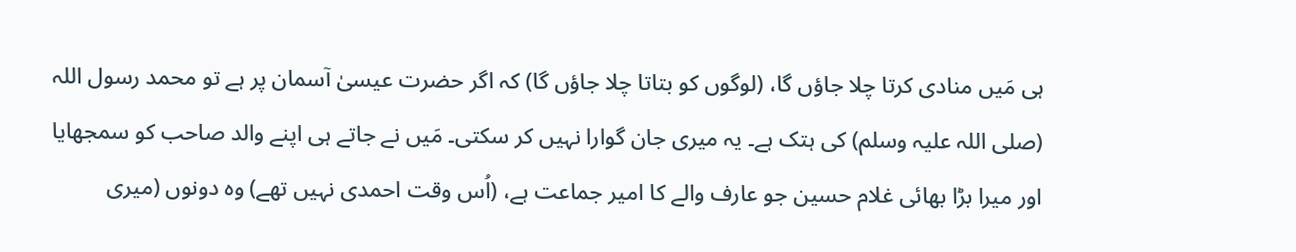ہی مَیں منادی کرتا چلا جاؤں گا، (لوگوں کو بتاتا چلا جاؤں گا) کہ اگر حضرت عیسیٰ آسمان پر ہے تو محمد رسول اللہ (صلی اللہ علیہ وسلم) کی ہتک ہے۔ یہ میری جان گوارا نہیں کر سکتی۔ مَیں نے جاتے ہی اپنے والد صاحب کو سمجھایا اور میرا بڑا بھائی غلام حسین جو عارف والے کا امیر جماعت ہے، (اُس وقت احمدی نہیں تھے) وہ دونوں (میری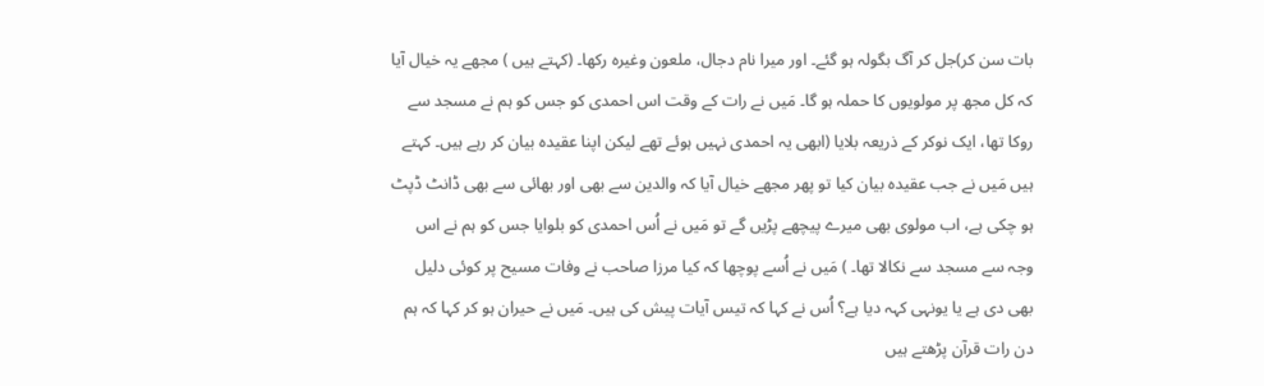بات سن کر)جل کر آگ بگولہ ہو گئے۔ اور میرا نام دجال، ملعون وغیرہ رکھا۔ (کہتے ہیں ) مجھے یہ خیال آیا کہ کل مجھ پر مولویوں کا حملہ ہو گا۔ مَیں نے رات کے وقت اس احمدی کو جس کو ہم نے مسجد سے روکا تھا، ایک نوکر کے ذریعہ بلایا (ابھی یہ احمدی نہیں ہوئے تھے لیکن اپنا عقیدہ بیان کر رہے ہیں۔ کہتے ہیں مَیں نے جب عقیدہ بیان کیا تو پھر مجھے خیال آیا کہ والدین سے بھی اور بھائی سے بھی ڈانٹ ڈپٹ ہو چکی ہے، اب مولوی بھی میرے پیچھے پڑیں گے تو مَیں نے اُس احمدی کو بلوایا جس کو ہم نے اس وجہ سے مسجد سے نکالا تھا۔ ) مَیں نے اُسے پوچھا کہ کیا مرزا صاحب نے وفات مسیح پر کوئی دلیل بھی دی ہے یا یونہی کہہ دیا ہے؟ اُس نے کہا کہ تیس آیات پیش کی ہیں۔ مَیں نے حیران ہو کر کہا کہ ہم دن رات قرآن پڑھتے ہیں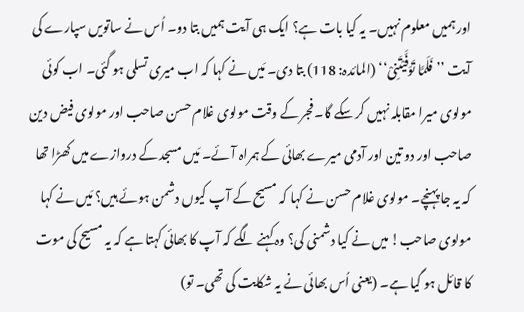اور ہمیں معلوم نہیں۔ یہ کیا بات ہے؟ ایک ہی آیت ہمیں بتا دو۔ اُس نے ساتویں سپارے کی آیت ’’فَلَمَّا تَوَفَّیْتَنِیْ‘‘ (المائدہ: 118) بتا دی۔ مَیں نے کہا کہ اب میری تسلی ہو گئی۔ اب کوئی مولوی میرا مقابلہ نہیں کر سکے گا۔ فجر کے وقت مولوی غلام حسن صاحب اور مولوی فیض دین صاحب اور دو تین اور آدمی میرے بھائی کے ہمراہ آئے۔ مَیں مسجد کے دروازے میں کھڑا تھا کہ یہ جا پہنچے۔ مولوی غلام حسن نے کہا کہ مسیح کے آپ کیوں دشمن ہوئے ہیں؟ مَیں نے کہا مولوی صاحب! میں نے کیا دشمنی کی؟ وہ کہنے لگے کہ آپ کا بھائی کہتا ہے کہ یہ مسیح کی موت کا قائل ہو گیا ہے۔ (یعنی اُس بھائی نے یہ شکایت کی تھی۔ تو)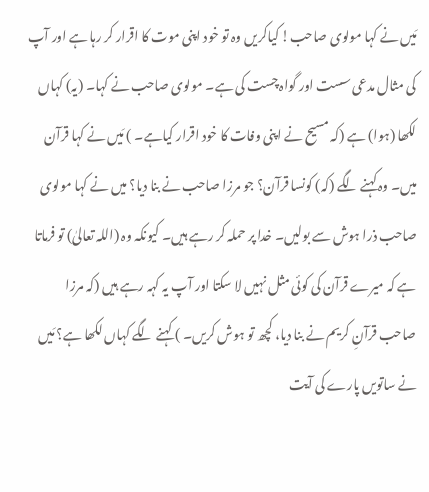مَیں نے کہا مولوی صاحب! کیاکریں وہ تو خود اپنی موت کا اقرار کر رہا ہے اور آپ کی مثال مدعی سست اور گواہ چست کی ہے۔ مولوی صاحب نے کہا۔ (یہ) کہاں لکھا (ہوا) ہے (کہ مسیح نے اپنی وفات کا خود اقرار کیاہے۔ ) مَیں نے کہا قرآن میں۔ وہ کہنے لگے (کہ) کونسا قرآن؟ جو مرزا صاحب نے بنا دیا؟ میں نے کہا مولوی صاحب ذرا ہوش سے بولیں۔ خدا پر حملہ کر رہے ہیں۔ کیونکہ وہ (اللہ تعالیٰ) تو فرماتا ہے کہ میرے قرآن کی کوئی مثل نہیں لا سکتا اور آپ یہ کہہ رہے ہیں (کہ مرزا صاحب قرآنِ کریم نے بنا دیا، کچھ تو ہوش کریں۔ ) کہنے لگے کہاں لکھا ہے؟ مَیں نے ساتویں پارے کی آیت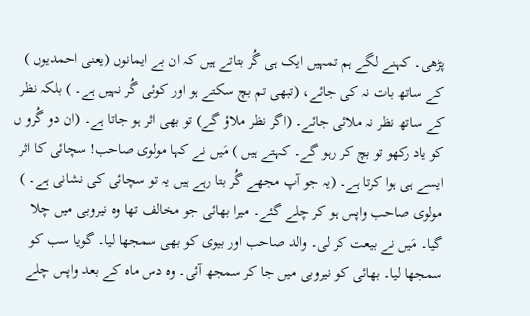پڑھی۔ کہنے لگے ہم تمہیں ایک ہی گُر بتاتے ہیں کہ ان بے ایمانوں (یعنی احمدیوں ) کے ساتھ بات نہ کی جائے، (تبھی تم بچ سکتے ہو اور کوئی گُر نہیں ہے۔ ) بلکہ نظر کے ساتھ نظر نہ ملائی جائے۔ (اگر نظر ملاؤ گے) تو بھی اثر ہو جاتا ہے۔ (ان دو گُرو ں کو یاد رکھو تو بچ کر رہو گے۔ کہتے ہیں ) مَیں نے کہا مولوی صاحب! سچائی کا اثر ایسے ہی ہوا کرتا ہے۔ (یہ جو آپ مجھے گُر بتا رہے ہیں یہ تو سچائی کی نشانی ہے۔ ) مولوی صاحب واپس ہو کر چلے گئے۔ میرا بھائی جو مخالف تھا وہ نیروبی میں چلا گیا۔ مَیں نے بیعت کر لی۔ والد صاحب اور بیوی کو بھی سمجھا لیا۔ گویا سب کو سمجھا لیا۔ بھائی کو نیروبی میں جا کر سمجھ آئی۔ وہ دس ماہ کے بعد واپس چلے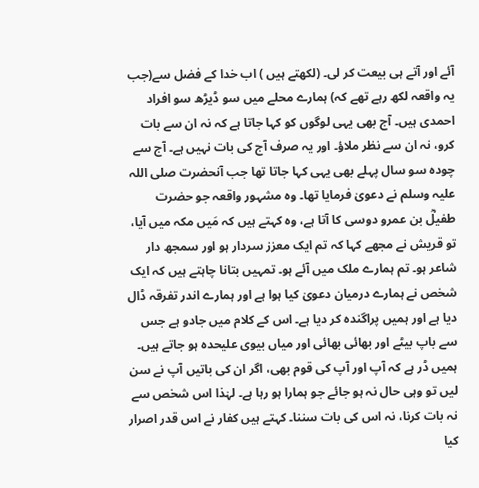آئے اور آتے ہی بیعت کر لی۔ (لکھتے ہیں ) اب خدا کے فضل سے(جب یہ واقعہ لکھ رہے تھے کہ) ہمارے محلے میں سو ڈیڑھ سو افراد احمدی ہیں۔ آج بھی یہی لوگوں کو کہا جاتا ہے کہ نہ ان سے بات کرو، نہ ان سے نظر ملاؤ۔ اور یہ صرف آج کی بات نہیں ہے۔ آج سے چودہ سو سال پہلے بھی یہی کہا جاتا تھا جب آنحضرت صلی اللہ علیہ وسلم نے دعویٰ فرمایا تھا۔ وہ مشہور واقعہ جو حضرت طفیلؓ بن عمرو دوسی کا آتا ہے، وہ کہتے ہیں کہ مَیں مکہ میں آیا، تو قریش نے مجھے کہا کہ تم ایک معزز سردار ہو اور سمجھ دار شاعر ہو۔ تم ہمارے ملک میں آئے ہو۔ تمہیں بتانا چاہتے ہیں کہ ایک شخص نے ہمارے درمیان دعویٰ کیا ہوا ہے اور ہمارے اندر تفرقہ ڈال دیا ہے اور ہمیں پراگندہ کر دیا ہے۔ اس کے کلام میں جادو ہے جس سے باپ بیٹے اور بھائی بھائی اور میاں بیوی علیحدہ ہو جاتے ہیں۔ ہمیں ڈر ہے کہ آپ اور آپ کی قوم بھی، اگر ان کی باتیں آپ نے سن لیں تو وہی حال نہ ہو جائے جو ہمارا ہو رہا ہے۔ لہٰذا اس شخص سے نہ بات کرنا، نہ اس کی بات سننا۔ کہتے ہیں کفار نے اس قدر اصرار کیا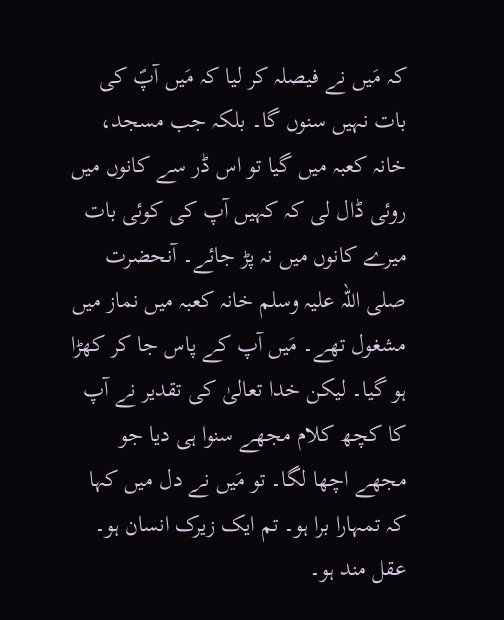کہ مَیں نے فیصلہ کر لیا کہ مَیں آپؐ کی بات نہیں سنوں گا۔ بلکہ جب مسجد، خانہ کعبہ میں گیا تو اس ڈر سے کانوں میں روئی ڈال لی کہ کہیں آپ کی کوئی بات میرے کانوں میں نہ پڑ جائے۔ آنحضرت صلی اللہ علیہ وسلم خانہ کعبہ میں نماز میں مشغول تھے۔ مَیں آپ کے پاس جا کر کھڑا ہو گیا۔ لیکن خدا تعالیٰ کی تقدیر نے آپ کا کچھ کلام مجھے سنوا ہی دیا جو مجھے اچھا لگا۔ تو مَیں نے دل میں کہا کہ تمہارا برا ہو۔ تم ایک زیرک انسان ہو۔ عقل مند ہو۔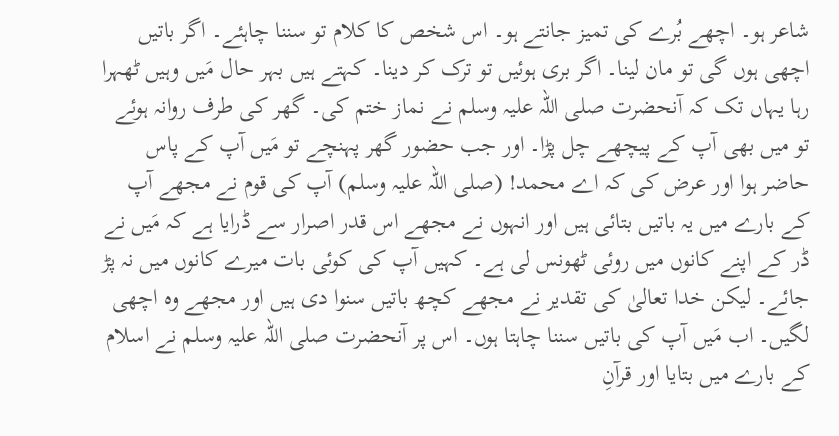شاعر ہو۔ اچھے بُرے کی تمیز جانتے ہو۔ اس شخص کا کلام تو سننا چاہئے۔ اگر باتیں اچھی ہوں گی تو مان لینا۔ اگر بری ہوئیں تو ترک کر دینا۔ کہتے ہیں بہر حال مَیں وہیں ٹھہرا رہا یہاں تک کہ آنحضرت صلی اللہ علیہ وسلم نے نماز ختم کی۔ گھر کی طرف روانہ ہوئے تو میں بھی آپ کے پیچھے چل پڑا۔ اور جب حضور گھر پہنچے تو مَیں آپ کے پاس حاضر ہوا اور عرض کی کہ اے محمد! (صلی اللہ علیہ وسلم) آپ کی قوم نے مجھے آپ کے بارے میں یہ باتیں بتائی ہیں اور انہوں نے مجھے اس قدر اصرار سے ڈرایا ہے کہ مَیں نے ڈر کے اپنے کانوں میں روئی ٹھونس لی ہے۔ کہیں آپ کی کوئی بات میرے کانوں میں نہ پڑ جائے۔ لیکن خدا تعالیٰ کی تقدیر نے مجھے کچھ باتیں سنوا دی ہیں اور مجھے وہ اچھی لگیں۔ اب مَیں آپ کی باتیں سننا چاہتا ہوں۔ اس پر آنحضرت صلی اللہ علیہ وسلم نے اسلام کے بارے میں بتایا اور قرآنِ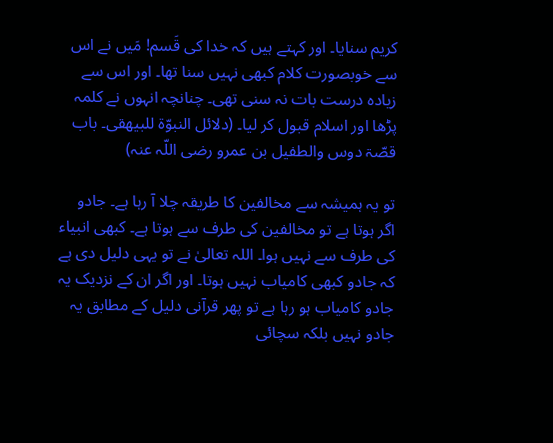کریم سنایا۔ اور کہتے ہیں کہ خدا کی قَسم! مَیں نے اس سے خوبصورت کلام کبھی نہیں سنا تھا۔ اور اس سے زیادہ درست بات نہ سنی تھی۔ چنانچہ انہوں نے کلمہ پڑھا اور اسلام قبول کر لیا۔ (دلائل النبوّۃ للبیھقی۔ باب قصّۃ دوس والطفیل بن عمرو رضی اللّہ عنہ)

تو یہ ہمیشہ سے مخالفین کا طریقہ چلا آ رہا ہے۔ جادو اگر ہوتا ہے تو مخالفین کی طرف سے ہوتا ہے۔ کبھی انبیاء کی طرف سے نہیں ہوا۔ اللہ تعالیٰ نے تو یہی دلیل دی ہے کہ جادو کبھی کامیاب نہیں ہوتا۔ اور اگر ان کے نزدیک یہ جادو کامیاب ہو رہا ہے تو پھر قرآنی دلیل کے مطابق یہ جادو نہیں بلکہ سچائی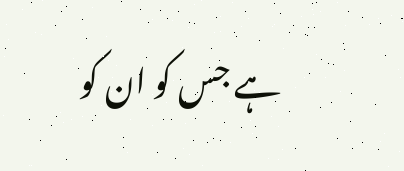ہے جس کو ان کو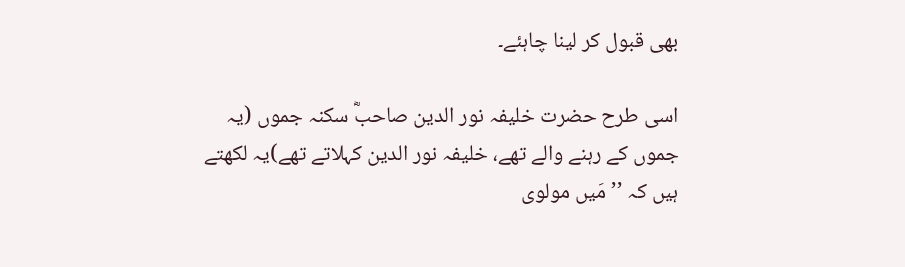بھی قبول کر لینا چاہئے۔

اسی طرح حضرت خلیفہ نور الدین صاحبؓ سکنہ جموں (یہ جموں کے رہنے والے تھے، خلیفہ نور الدین کہلاتے تھے)یہ لکھتے ہیں کہ ’’مَیں مولوی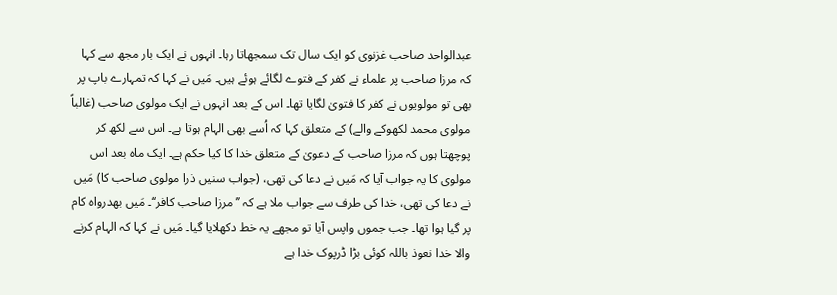عبدالواحد صاحب غزنوی کو ایک سال تک سمجھاتا رہا۔ انہوں نے ایک بار مجھ سے کہا کہ مرزا صاحب پر علماء نے کفر کے فتوے لگائے ہوئے ہیں۔ مَیں نے کہا کہ تمہارے باپ پر بھی تو مولویوں نے کفر کا فتویٰ لگایا تھا۔ اس کے بعد انہوں نے ایک مولوی صاحب (غالباً مولوی محمد لکھوکے والے) کے متعلق کہا کہ اُسے بھی الہام ہوتا ہے۔ اس سے لکھ کر پوچھتا ہوں کہ مرزا صاحب کے دعویٰ کے متعلق خدا کا کیا حکم ہے۔ ایک ماہ بعد اس مولوی کا یہ جواب آیا کہ مَیں نے دعا کی تھی، (جواب سنیں ذرا مولوی صاحب کا) مَیں نے دعا کی تھی، خدا کی طرف سے جواب ملا ہے کہ ’’مرزا صاحب کافر‘‘۔ مَیں بھدرواہ کام پر گیا ہوا تھا۔ جب جموں واپس آیا تو مجھے یہ خط دکھلایا گیا۔ مَیں نے کہا کہ الہام کرنے والا خدا نعوذ باللہ کوئی بڑا ڈرپوک خدا ہے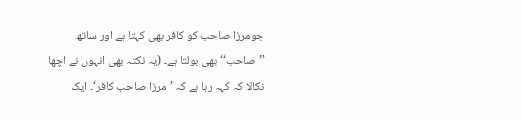جومرزا صاحب کو کافر بھی کہتا ہے اور ساتھ ’’صاحب‘‘ بھی بولتا ہے۔ (یہ نکتہ بھی انہوں نے اچھا نکالا کہ کہہ رہا ہے کہ ’مرزا صاحب کافر‘۔ ایک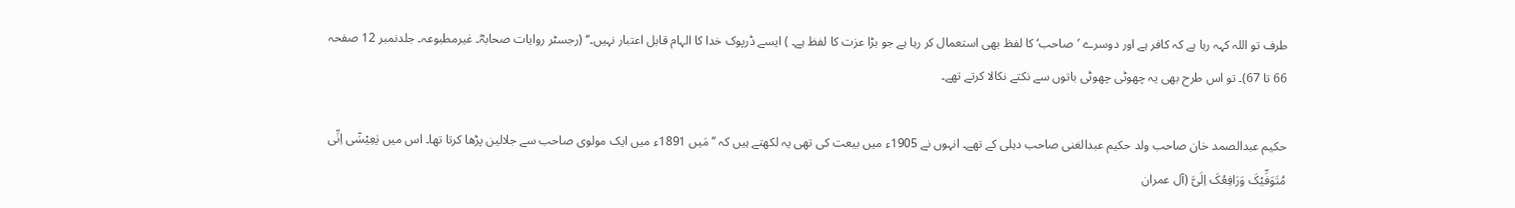طرف تو اللہ کہہ رہا ہے کہ کافر ہے اور دوسرے ’صاحب‘ کا لفظ بھی استعمال کر رہا ہے جو بڑا عزت کا لفظ ہے۔ ) ایسے ڈرپوک خدا کا الہام قابل اعتبار نہیں۔‘‘ (رجسٹر روایات صحابہؓ۔ غیرمطبوعہ۔ جلدنمبر 12 صفحہ 66 تا 67)۔ تو اس طرح بھی یہ چھوٹی چھوٹی باتوں سے نکتے نکالا کرتے تھے۔

حکیم عبدالصمد خان صاحب ولد حکیم عبدالغنی صاحب دہلی کے تھے۔ انہوں نے 1905ء میں بیعت کی تھی یہ لکھتے ہیں کہ ’’مَیں 1891ء میں ایک مولوی صاحب سے جلالین پڑھا کرتا تھا۔ اس میں یٰعِیْسٰٓی اِنِّی مُتَوَفِّیْکَ وَرَافِعُکَ اِلَیَّ (آل عمران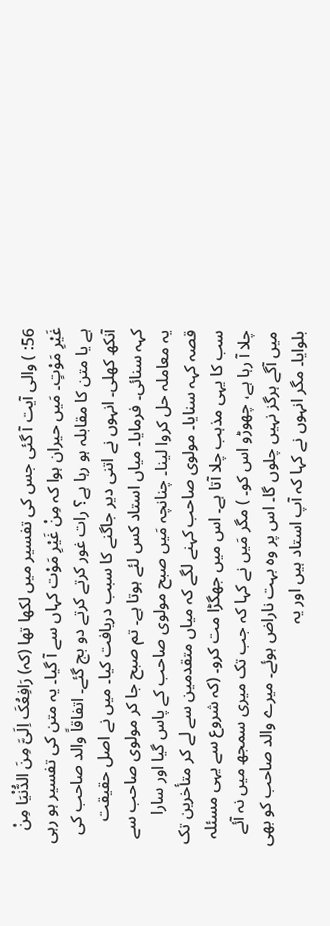56: ) والی آیت آ گئی جس کی تفسیر میں لکھا تھا (کہ) رَافِعُکَ اِلَیَّ مِنَ الدُّنْیَا مِنْ غَیْرِ مَوْتٍ۔ مَیں حیران ہوا کہ مِنْ غَیْرِ مَوْت کہاں سے آ گیا۔ یہ متن کی تفسیر ہو رہی ہے یا متن کا مقابلہ ہو رہا ہے؟ رات غور کرتے کرتے دو بج گئے۔ اتفاقاً والد صاحب کی آنکھ کھلی۔ انہوں نے اتنی دیر جاگنے کا سبب دریافت کیا۔ میں نے اصل حقیقت کہہ سنائی۔ فرمایا۔ میاں استاد کس لئے ہوتا ہے۔ تم صبح جا کر مولوی صاحب سے یہ معاملہ حل کروا لینا۔ چنانچہ مَیں صبح مولوی صاحب کے پاس گیا اور سارا قصہ کہہ سنایا۔ مولوی صاحب کہنے لگے کہ میاں متقدمین سے لے کر متأخرین تک سب کا یہی مذہب چلا آتا ہے۔ اس میں جھگڑا مت کرو۔ (کہ شروع سے یہی مسئلہ چلا آ رہا ہے، چھوڑو اس کو۔ ) مگر مَیں نے کہا کہ جب تک میری سمجھ میں نہ آئے میں آگے ہرگز نہیں چلوں گا۔ اس پر وہ بہت ناراض ہوئے۔ میرے والد صاحب کو بھی بلوایا۔ مگر انہوں نے کہا کہ آپ استاد ہیں اور یہ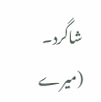شاگرد۔ (میرے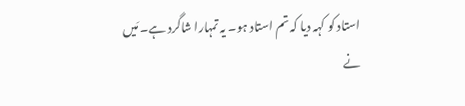استاد کو کہہ دیا کہ تم استاد ہو۔ یہ تمہارا شاگرد ہے۔ مَیں نے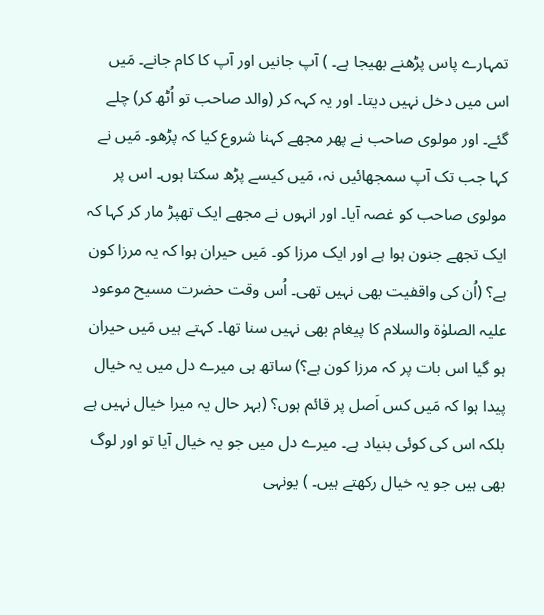تمہارے پاس پڑھنے بھیجا ہے۔ ) آپ جانیں اور آپ کا کام جانے۔ مَیں اس میں دخل نہیں دیتا۔ اور یہ کہہ کر (والد صاحب تو اُٹھ کر) چلے گئے۔ اور مولوی صاحب نے پھر مجھے کہنا شروع کیا کہ پڑھو۔ مَیں نے کہا جب تک آپ سمجھائیں نہ، مَیں کیسے پڑھ سکتا ہوں۔ اس پر مولوی صاحب کو غصہ آیا۔ اور انہوں نے مجھے ایک تھپڑ مار کر کہا کہ ایک تجھے جنون ہوا ہے اور ایک مرزا کو۔ مَیں حیران ہوا کہ یہ مرزا کون ہے؟ (اُن کی واقفیت بھی نہیں تھی۔ اُس وقت حضرت مسیح موعود علیہ الصلوٰۃ والسلام کا پیغام بھی نہیں سنا تھا۔ کہتے ہیں مَیں حیران ہو گیا اس بات پر کہ مرزا کون ہے؟) ساتھ ہی میرے دل میں یہ خیال پیدا ہوا کہ مَیں کس اَصل پر قائم ہوں؟ (بہر حال یہ میرا خیال نہیں ہے بلکہ اس کی کوئی بنیاد ہے۔ میرے دل میں جو یہ خیال آیا تو اور لوگ بھی ہیں جو یہ خیال رکھتے ہیں۔ ) یونہی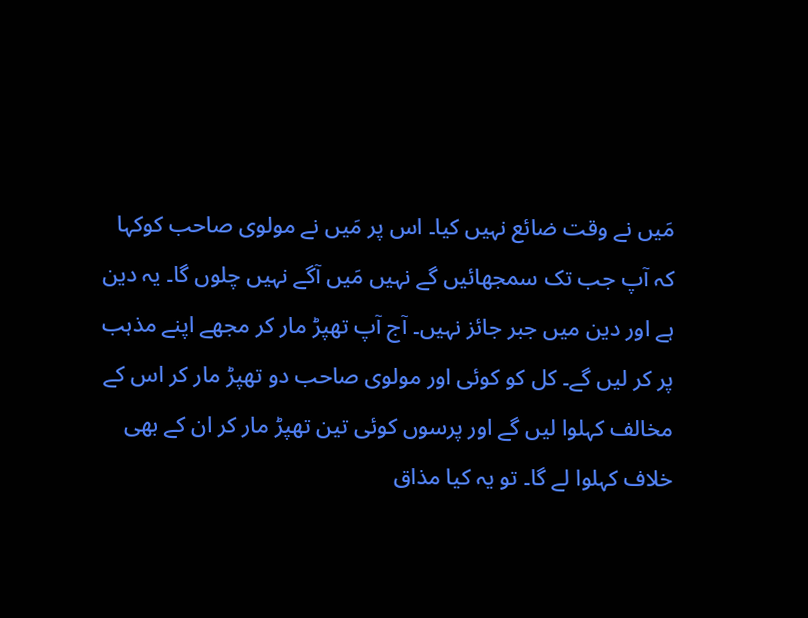مَیں نے وقت ضائع نہیں کیا۔ اس پر مَیں نے مولوی صاحب کوکہا کہ آپ جب تک سمجھائیں گے نہیں مَیں آگے نہیں چلوں گا۔ یہ دین ہے اور دین میں جبر جائز نہیں۔ آج آپ تھپڑ مار کر مجھے اپنے مذہب پر کر لیں گے۔ کل کو کوئی اور مولوی صاحب دو تھپڑ مار کر اس کے مخالف کہلوا لیں گے اور پرسوں کوئی تین تھپڑ مار کر ان کے بھی خلاف کہلوا لے گا۔ تو یہ کیا مذاق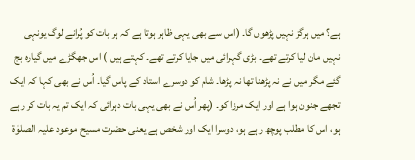ہے؟ میں ہرگز نہیں پڑھوں گا۔ (اس سے بھی یہی ظاہر ہوتا ہے کہ ہر بات کو پُرانے لوگ یونہی نہیں مان لیا کرتے تھے۔ بڑی گہرائی میں جایا کرتے تھے۔ کہتے ہیں ) اس جھگڑے میں گیارہ بج گئے مگر میں نے نہ پڑھنا تھا نہ پڑھا۔ شام کو دوسرے استاد کے پاس گیا۔ اُس نے بھی کہا کہ ایک تجھے جنون ہوا ہے اور ایک مرزا کو۔ (پھر اُس نے بھی یہی بات دہرائی کہ ایک تم یہ بات کر رہے ہو، اس کا مطلب پوچھ رہے ہو، دوسرا ایک اور شخص ہے یعنی حضرت مسیح موعود علیہ الصلوٰۃ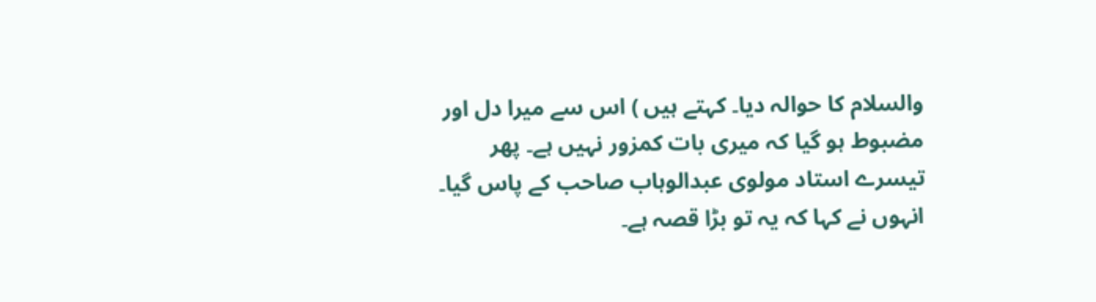والسلام کا حوالہ دیا۔ کہتے ہیں ) اس سے میرا دل اور مضبوط ہو گیا کہ میری بات کمزور نہیں ہے۔ پھر تیسرے استاد مولوی عبدالوہاب صاحب کے پاس گیا۔ انہوں نے کہا کہ یہ تو بڑا قصہ ہے۔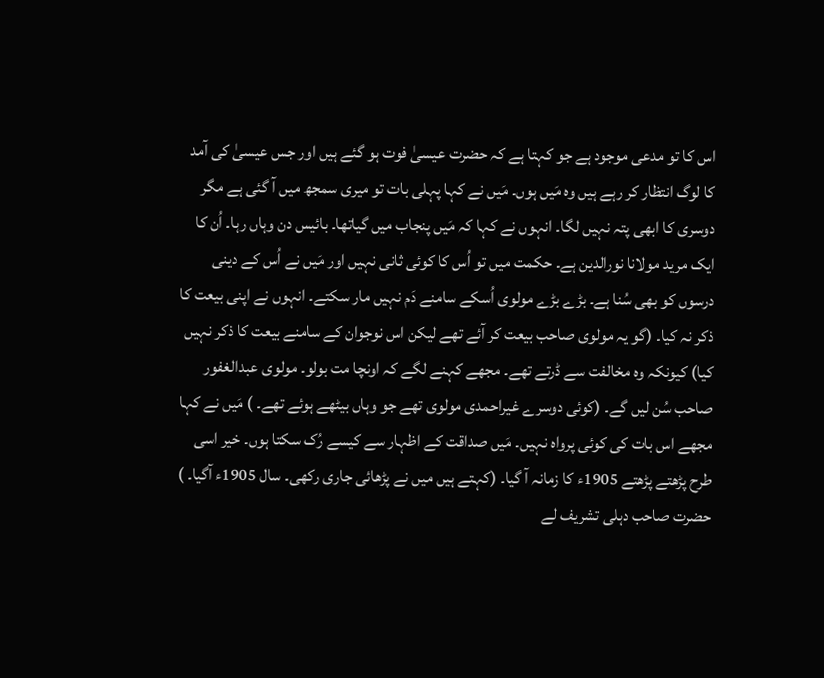اس کا تو مدعی موجود ہے جو کہتا ہے کہ حضرت عیسیٰ فوت ہو گئے ہیں اور جس عیسیٰ کی آمد کا لوگ انتظار کر رہے ہیں وہ مَیں ہوں۔ مَیں نے کہا پہلی بات تو میری سمجھ میں آ گئی ہے مگر دوسری کا ابھی پتہ نہیں لگا۔ انہوں نے کہا کہ مَیں پنجاب میں گیاتھا۔ بائیس دن وہاں رہا۔ اُن کا ایک مرید مولانا نورالدین ہے۔ حکمت میں تو اُس کا کوئی ثانی نہیں اور مَیں نے اُس کے دینی درسوں کو بھی سُنا ہے۔ بڑے بڑے مولوی اُسکے سامنے دَم نہیں مار سکتے۔ انہوں نے اپنی بیعت کا ذکر نہ کیا۔ (گو یہ مولوی صاحب بیعت کر آئے تھے لیکن اس نوجوان کے سامنے بیعت کا ذکر نہیں کیا) کیونکہ وہ مخالفت سے ڈرتے تھے۔ مجھے کہنے لگے کہ اونچا مت بولو۔ مولوی عبدالغفور صاحب سُن لیں گے۔ (کوئی دوسرے غیراحمدی مولوی تھے جو وہاں بیٹھے ہوئے تھے۔ ) مَیں نے کہا مجھے اس بات کی کوئی پرواہ نہیں۔ مَیں صداقت کے اظہار سے کیسے رُک سکتا ہوں۔ خیر اسی طرح پڑھتے پڑھتے 1905ء کا زمانہ آ گیا۔ (کہتے ہیں میں نے پڑھائی جاری رکھی۔ سال 1905ء آگیا۔ ) حضرت صاحب دہلی تشریف لے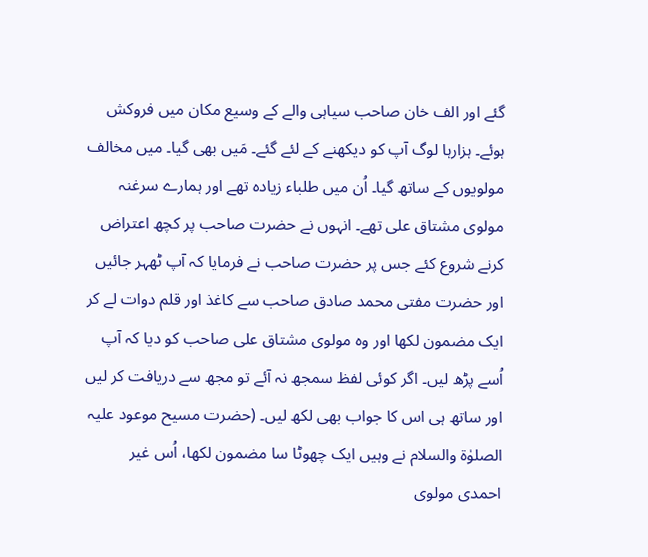گئے اور الف خان صاحب سیاہی والے کے وسیع مکان میں فروکش ہوئے۔ ہزارہا لوگ آپ کو دیکھنے کے لئے گئے۔ مَیں بھی گیا۔ میں مخالف مولویوں کے ساتھ گیا۔ اُن میں طلباء زیادہ تھے اور ہمارے سرغنہ مولوی مشتاق علی تھے۔ انہوں نے حضرت صاحب پر کچھ اعتراض کرنے شروع کئے جس پر حضرت صاحب نے فرمایا کہ آپ ٹھہر جائیں اور حضرت مفتی محمد صادق صاحب سے کاغذ اور قلم دوات لے کر ایک مضمون لکھا اور وہ مولوی مشتاق علی صاحب کو دیا کہ آپ اُسے پڑھ لیں۔ اگر کوئی لفظ سمجھ نہ آئے تو مجھ سے دریافت کر لیں اور ساتھ ہی اس کا جواب بھی لکھ لیں۔ (حضرت مسیح موعود علیہ الصلوٰۃ والسلام نے وہیں ایک چھوٹا سا مضمون لکھا، اُس غیر احمدی مولوی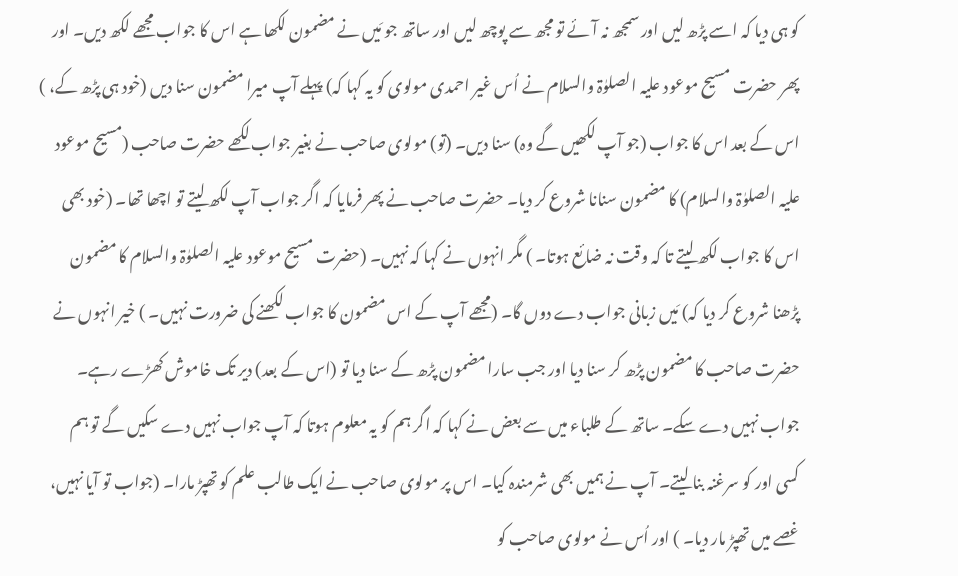کو ہی دیا کہ اسے پڑھ لیں اور سمجھ نہ آئے تو مجھ سے پوچھ لیں اور ساتھ جو مَیں نے مضمون لکھا ہے اس کا جواب مجھے لکھ دیں۔ اور پھر حضرت مسیح موعود علیہ الصلوٰۃ والسلام نے اُس غیر احمدی مولوی کو یہ کہا کہ) پہلے آپ میرا مضمون سنا دیں (خود ہی پڑھ کے، ) اس کے بعد اس کا جواب (جو آپ لکھیں گے وہ) سنا دیں۔ (تو) مولوی صاحب نے بغیر جواب لکھے حضرت صاحب (مسیح موعود علیہ الصلوٰۃ والسلام) کا مضمون سنانا شروع کر دیا۔ حضرت صاحب نے پھر فرمایا کہ اگر جواب آپ لکھ لیتے تو اچھا تھا۔ (خود بھی اس کا جواب لکھ لیتے تا کہ وقت نہ ضائع ہوتا۔ ) مگر انہوں نے کہا کہ نہیں۔ (حضرت مسیح موعود علیہ الصلوٰۃ والسلام کا مضمون پڑھنا شروع کر دیا کہ) مَیں زبانی جواب دے دوں گا۔ (مجھے آپ کے اس مضمون کا جواب لکھنے کی ضرورت نہیں۔ ) خیر انہوں نے حضرت صاحب کا مضمون پڑھ کر سنا دیا اور جب سارا مضمون پڑھ کے سنا دیا تو (اس کے بعد) دیر تک خاموش کھڑے رہے۔ جواب نہیں دے سکے۔ ساتھ کے طلباء میں سے بعض نے کہا کہ اگر ہم کو یہ معلوم ہوتا کہ آپ جواب نہیں دے سکیں گے تو ہم کسی اور کو سرغنہ بنا لیتے۔ آپ نے ہمیں بھی شرمندہ کیا۔ اس پر مولوی صاحب نے ایک طالب علم کو تھپڑ مارا۔ (جواب تو آیا نہیں، غصے میں تھپڑ مار دیا۔ ) اور اُس نے مولوی صاحب کو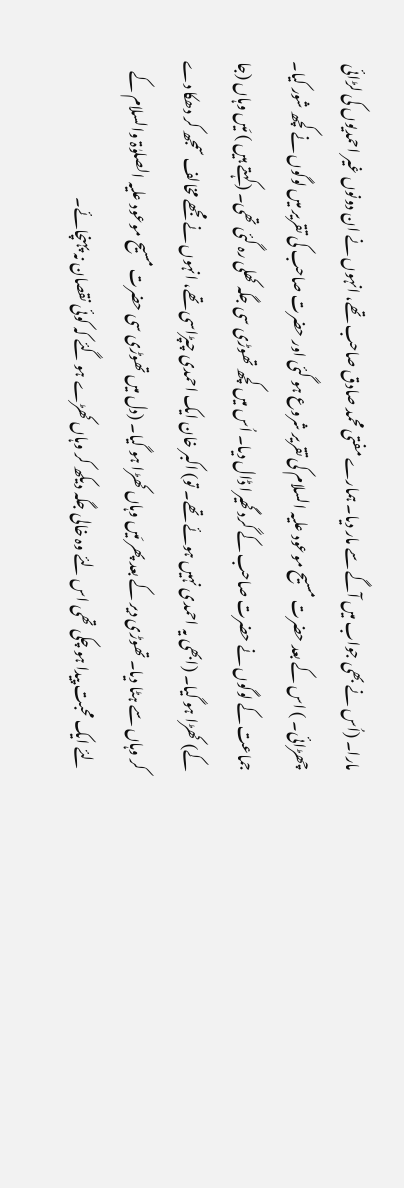مارا۔ (اُس نے بھی جواب میں آگے سے مار دیا۔ ہمارے مفتی محمد صادق صاحب تھے، انہوں نے ان دونوں غیر احمدیوں کی لڑائی چھڑائی۔ ) اس کے بعد حضرت مسیح موعود علیہ السلام کی تقریر شروع ہو گئی اور حضرت صاحب کی تقریر میں لوگوں نے کچھ شور کیا۔ جماعت کے لوگوں نے حضرت صاحب کے گرد گھیرا ڈال دیا۔ اُس میں کچھ تھوڑی سی جگہ کھلی رہ گئی تھی۔ (کہتے ہیں ) مَیں وہاں (جا کے) کھڑا ہو گیا۔ (ابھی یہ احمدی نہیں ہوئے تھے۔ تو) اکبر خان ایک احمدی چپڑاسی تھے، انہوں نے مجھے مخالف سمجھ کر دھکا دے کر وہاں سے ہٹا دیا۔ تھوڑی دیر کے بعد پھر مَیں وہاں کھڑا ہو گیا۔ (دل میں تھوڑی سی حضرت مسیح موعود علیہ الصلوٰۃ والسلام کے لئے ایک محبت پیدا ہو چکی تھی اس لئے وہ خالی جگہ دیکھ کر وہاں کھڑے ہو گئے کہ کوئی نقصان نہ پہنچائے۔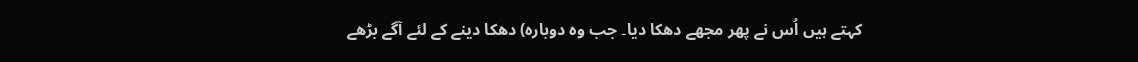کہتے ہیں اُس نے پھر مجھے دھکا دیا۔ جب وہ دوبارہ) دھکا دینے کے لئے آگے بڑھے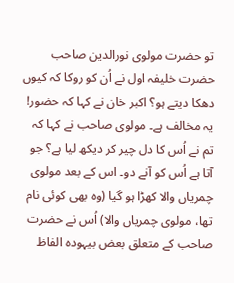تو حضرت مولوی نورالدین صاحب حضرت خلیفہ اول نے اُن کو روکا کہ کیوں دھکا دیتے ہو؟ اکبر خان نے کہا کہ حضور! یہ مخالف ہے۔ مولوی صاحب نے کہا کہ تم نے اُس کا دل چیر کر دیکھ لیا ہے؟ جو آتا ہے اُس کو آنے دو۔ اس کے بعد مولوی چمریاں والا کھڑا ہو گیا (وہ بھی کوئی نام تھا، مولوی چمریاں والا) اُس نے حضرت صاحب کے متعلق بعض بیہودہ الفاظ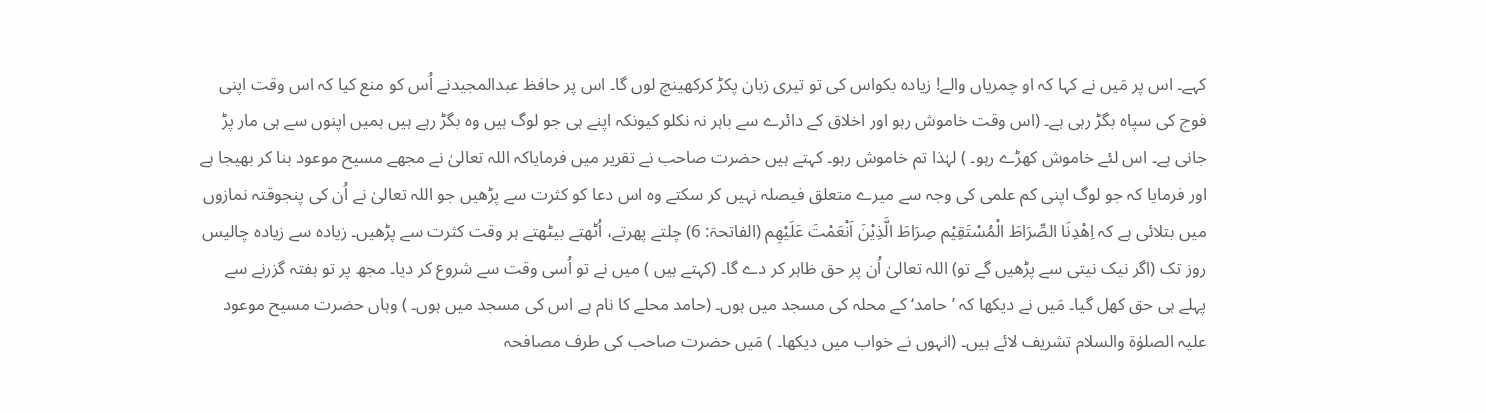کہے۔ اس پر مَیں نے کہا کہ او چمریاں والے! زیادہ بکواس کی تو تیری زبان پکڑ کرکھینچ لوں گا۔ اس پر حافظ عبدالمجیدنے اُس کو منع کیا کہ اس وقت اپنی فوج کی سپاہ بگڑ رہی ہے۔ (اس وقت خاموش رہو اور اخلاق کے دائرے سے باہر نہ نکلو کیونکہ اپنے ہی جو لوگ ہیں وہ بگڑ رہے ہیں ہمیں اپنوں سے ہی مار پڑ جانی ہے۔ اس لئے خاموش کھڑے رہو۔ ) لہٰذا تم خاموش رہو۔ کہتے ہیں حضرت صاحب نے تقریر میں فرمایاکہ اللہ تعالیٰ نے مجھے مسیح موعود بنا کر بھیجا ہے اور فرمایا کہ جو لوگ اپنی کم علمی کی وجہ سے میرے متعلق فیصلہ نہیں کر سکتے وہ اس دعا کو کثرت سے پڑھیں جو اللہ تعالیٰ نے اُن کی پنجوقتہ نمازوں میں بتلائی ہے کہ اِھْدِنَا الصِّرَاطَ الْمُسْتَقِیْم صِرَاطَ الَّذِیْنَ اَنْعَمْتَ عَلَیْھِم (الفاتحۃ: 6) چلتے پھرتے، اُٹھتے بیٹھتے ہر وقت کثرت سے پڑھیں۔ زیادہ سے زیادہ چالیس روز تک (اگر نیک نیتی سے پڑھیں گے تو) اللہ تعالیٰ اُن پر حق ظاہر کر دے گا۔ (کہتے ہیں ) میں نے تو اُسی وقت سے شروع کر دیا۔ مجھ پر تو ہفتہ گزرنے سے پہلے ہی حق کھل گیا۔ مَیں نے دیکھا کہ ’حامد‘ کے محلہ کی مسجد میں ہوں۔ (حامد محلے کا نام ہے اس کی مسجد میں ہوں۔ ) وہاں حضرت مسیح موعود علیہ الصلوٰۃ والسلام تشریف لائے ہیں۔ (انہوں نے خواب میں دیکھا۔ ) مَیں حضرت صاحب کی طرف مصافحہ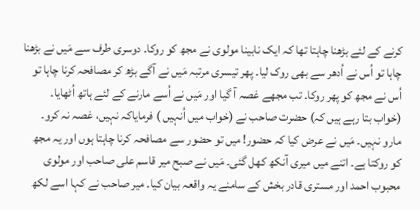کرنے کے لئے بڑھنا چاہتا تھا کہ ایک نابینا مولوی نے مجھ کو روکا۔ دوسری طرف سے مَیں نے بڑھنا چاہا تو اُس نے اُدھر سے بھی روک لیا۔ پھر تیسری مرتبہ مَیں نے آگے بڑھ کر مصافحہ کرنا چاہا تو اُس نے مجھ کو پھر روکا۔ تب مجھے غصہ آ گیا اور مَیں نے اُسے مارنے کے لئے ہاتھ اُٹھایا۔ (خواب بتا رہے ہیں کہ) حضرت صاحب نے (خواب میں اُنہیں ) فرمایاکہ نہیں، غصہ نہ کرو۔ مارو نہیں۔ مَیں نے عرض کیا کہ حضور! میں تو حضور سے مصافحہ کرنا چاہتا ہوں اور یہ مجھ کو روکتا ہے۔ اتنے میں میری آنکھ کھل گئی۔ مَیں نے صبح میر قاسم علی صاحب اور مولوی محبوب احمد اور مستری قادر بخش کے سامنے یہ واقعہ بیان کیا۔ میر صاحب نے کہا اسے لکھ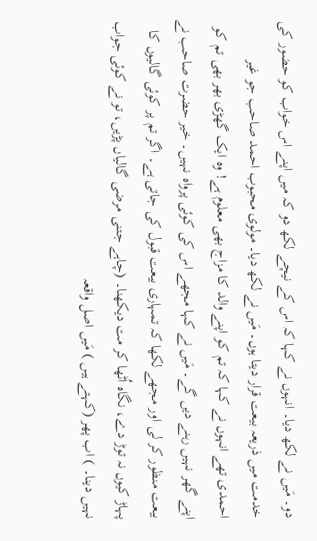دو۔ مَیں نے لکھ دیا۔ انہوں نے کہا کہ اس کے نیچے لکھ دو کہ میں اپنے اس خواب کو حضور کی خدمت میں ذریعہ بیعت قرار دیتا ہوں۔ مَیں نے لکھ دیا۔ مولوی محبوب احمد صاحب جو غیر احمدی تھے انہوں نے کہا کہ تم کو اپنے والد کا مزاج بھی معلوم ہے! وہ ایک گھڑی بھر بھی تم کو اپنے گھر نہیں رہنے دیں گے۔ مَیں نے کہا مجھے اس کی کوئی پرواہ نہیں۔ خیر حضرت صاحب نے بیعت منظور کر لی اور مجھے لکھا کہ تمہاری بیعت قبول کی جاتی ہے۔ اگر تم پر کوئی گالیوں کا پہاڑ کیوں نہ توڑ دے، نگاہ اُٹھا کر مت دیکھنا۔ (چاہے جتنی مرضی گالیاں پڑیں، تو نے کوئی جواب نہیں دینا۔ ) اب پھر (کہتے ہیں ) مَیں اصل واقعہ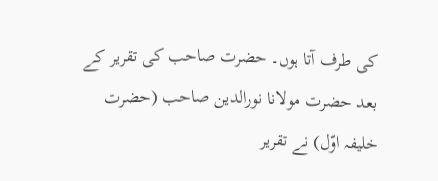کی طرف آتا ہوں۔ حضرت صاحب کی تقریر کے بعد حضرت مولانا نورالدین صاحب (حضرت خلیفہ اوّل) نے تقریر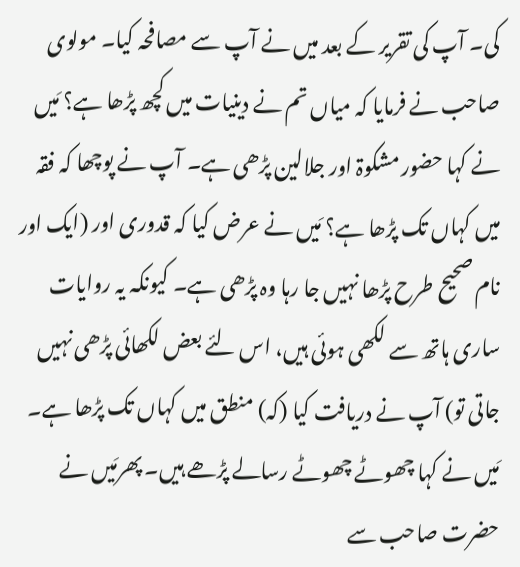کی۔ آپ کی تقریر کے بعد میں نے آپ سے مصافحہ کیا۔ مولوی صاحب نے فرمایا کہ میاں تم نے دینیات میں کچھ پڑھا ہے؟ مَیں نے کہا حضور مشکوۃ اور جلالین پڑھی ہے۔ آپ نے پوچھا کہ فقہ میں کہاں تک پڑھا ہے؟ مَیں نے عرض کیا کہ قدوری اور (ایک اور نام صحیح طرح پڑھا نہیں جا رہا وہ پڑھی ہے۔ کیونکہ یہ روایات ساری ہاتھ سے لکھی ہوئی ہیں، اس لئے بعض لکھائی پڑھی نہیں جاتی تو) آپ نے دریافت کیا (کہ) منطق میں کہاں تک پڑھا ہے۔ مَیں نے کہا چھوٹے چھوٹے رسالے پڑھے ہیں۔ پھرمَیں نے حضرت صاحب سے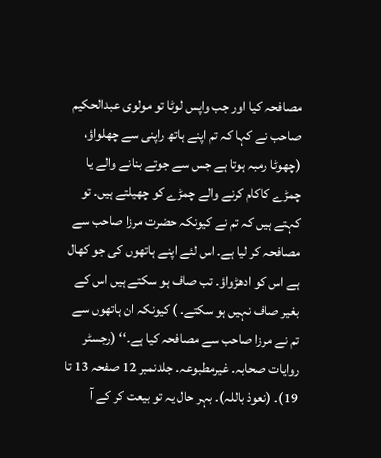مصافحہ کیا اور جب واپس لوٹا تو مولوی عبدالحکیم صاحب نے کہا کہ تم اپنے ہاتھ راپنی سے چھلواؤ، (چھوٹا رمبہ ہوتا ہے جس سے جوتے بنانے والے یا چمڑے کاکام کرنے والے چمڑے کو چھیلتے ہیں۔ تو کہتے ہیں کہ تم نے کیونکہ حضرت مرزا صاحب سے مصافحہ کر لیا ہے۔ اس لئے اپنے ہاتھوں کی جو کھال ہے اس کو ادھڑواؤ۔ تب صاف ہو سکتے ہیں اس کے بغیر صاف نہیں ہو سکتے۔ ) کیونکہ ان ہاتھوں سے تم نے مرزا صاحب سے مصافحہ کیا ہے۔‘‘ (رجسٹر روایات صحابہ۔ غیرمطبوعہ۔ جلدنمبر 12 صفحہ 13 تا 19)۔ (نعوذ باللہ)۔ بہر حال یہ تو بیعت کر کے آ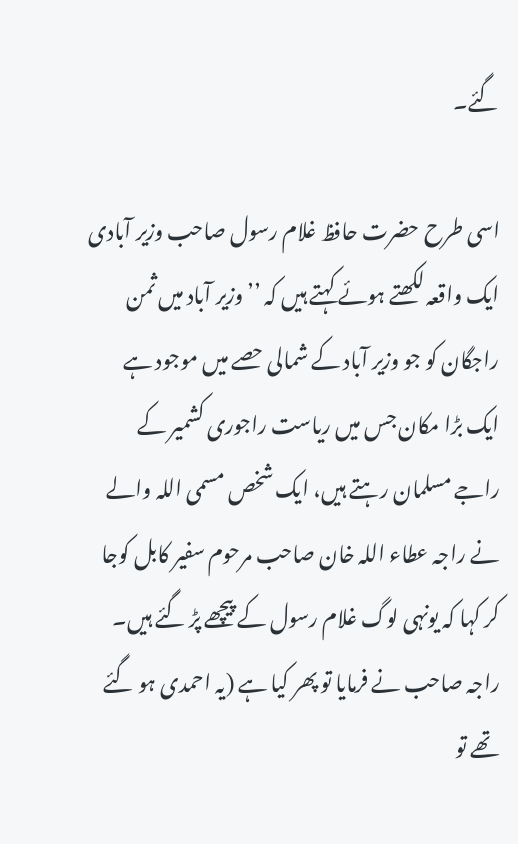گئے۔

اسی طرح حضرت حافظ غلام رسول صاحب وزیر آبادی ایک واقعہ لکھتے ہوئے کہتے ہیں کہ ’’وزیر آباد میں ثمن راجگان کو جو وزیر آباد کے شمالی حصے میں موجود ہے ایک بڑا مکان جس میں ریاست راجوری کشمیر کے راجے مسلمان رہتے ہیں، ایک شخص مسمی اللہ والے نے راجہ عطاء اللہ خان صاحب مرحوم سفیر کابل کوجا کر کہا کہ یونہی لوگ غلام رسول کے پیچھے پڑ گئے ہیں۔ راجہ صاحب نے فرمایا تو پھر کیا ہے (یہ احمدی ہو گئے تھے تو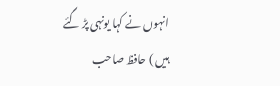انہوں نے کہا یونہی پڑ گئے ہیں ) حافظ صاحب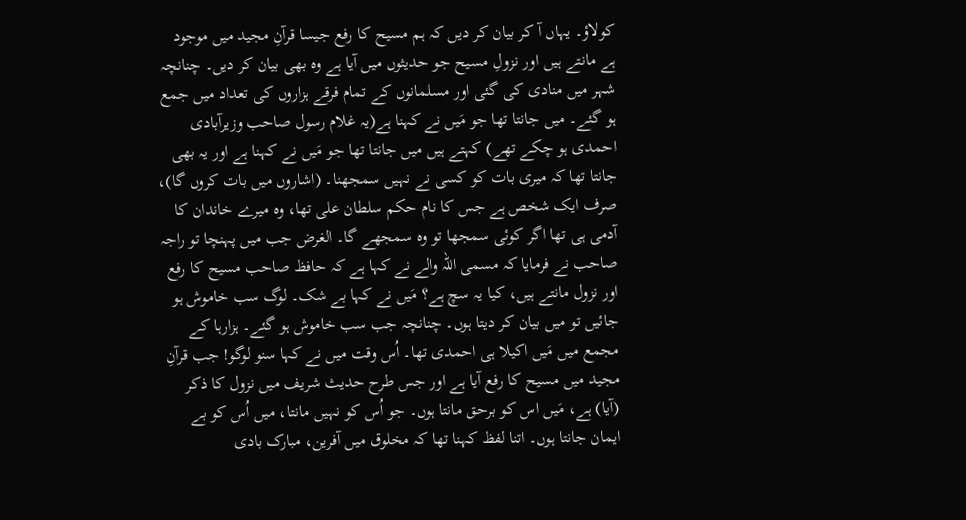کولاؤ۔ یہاں آ کر بیان کر دیں کہ ہم مسیح کا رفع جیسا قرآنِ مجید میں موجود ہے مانتے ہیں اور نزولِ مسیح جو حدیثوں میں آیا ہے وہ بھی بیان کر دیں۔ چنانچہ شہر میں منادی کی گئی اور مسلمانوں کے تمام فرقے ہزاروں کی تعداد میں جمع ہو گئے۔ میں جانتا تھا جو مَیں نے کہنا ہے(یہ غلام رسول صاحب وزیرآبادی احمدی ہو چکے تھے) کہتے ہیں میں جانتا تھا جو مَیں نے کہنا ہے اور یہ بھی جانتا تھا کہ میری بات کو کسی نے نہیں سمجھنا۔ (اشاروں میں بات کروں گا)، صرف ایک شخص ہے جس کا نام حکم سلطان علی تھا، وہ میرے خاندان کا آدمی ہی تھا اگر کوئی سمجھا تو وہ سمجھے گا۔ الغرض جب میں پہنچا تو راجہ صاحب نے فرمایا کہ مسمی اللہ والے نے کہا ہے کہ حافظ صاحب مسیح کا رفع اور نزول مانتے ہیں، کیا یہ سچ ہے؟ مَیں نے کہا بے شک۔ لوگ سب خاموش ہو جائیں تو میں بیان کر دیتا ہوں۔ چنانچہ جب سب خاموش ہو گئے۔ ہزارہا کے مجمع میں مَیں اکیلا ہی احمدی تھا۔ اُس وقت میں نے کہا سنو لوگو! جب قرآنِ مجید میں مسیح کا رفع آیا ہے اور جس طرح حدیث شریف میں نزول کا ذکر (آیا) ہے، مَیں اس کو برحق مانتا ہوں۔ جو اُس کو نہیں مانتا، میں اُس کو بے ایمان جانتا ہوں۔ اتنا لفظ کہنا تھا کہ مخلوق میں آفرین، مبارک بادی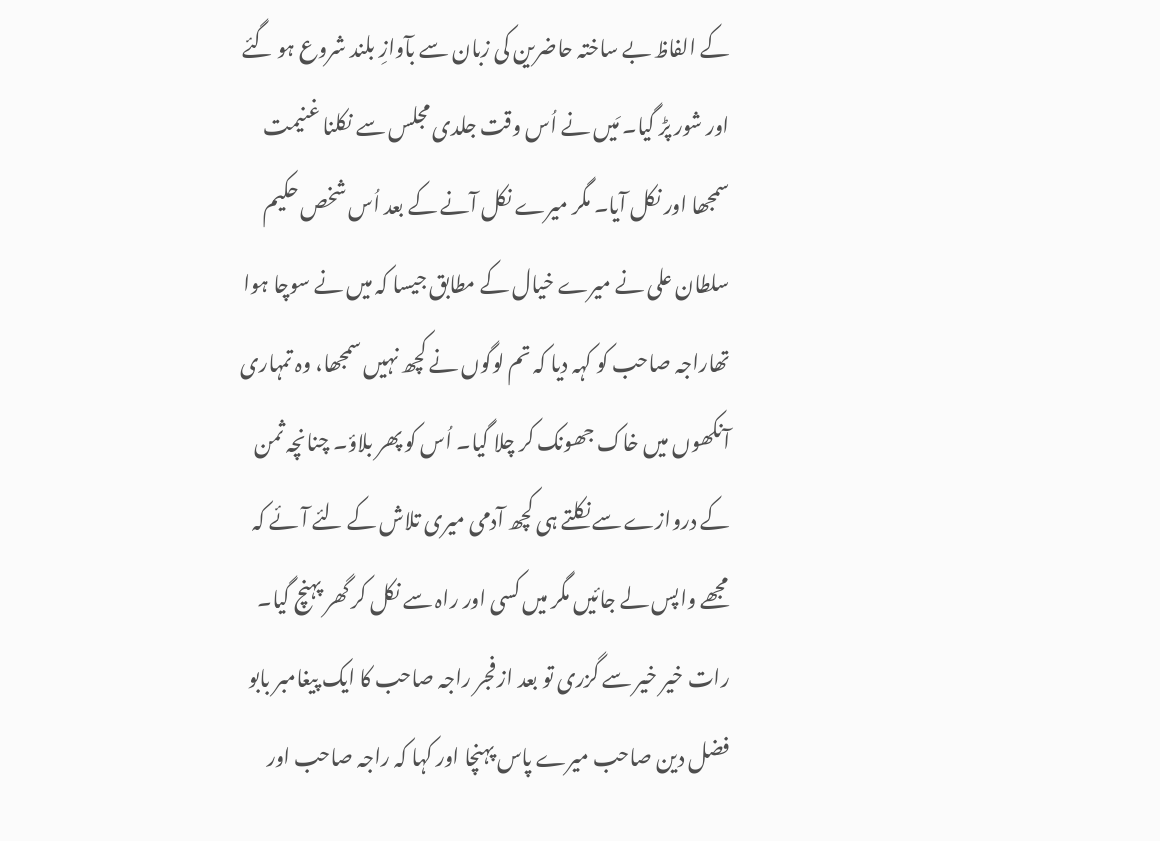کے الفاظ بے ساختہ حاضرین کی زبان سے بآوازِ بلند شروع ہو گئے اور شور پڑ گیا۔ مَیں نے اُس وقت جلدی مجلس سے نکلنا غنیمت سمجھا اور نکل آیا۔ مگر میرے نکل آنے کے بعد اُس شخص حکیم سلطان علی نے میرے خیال کے مطابق جیسا کہ میں نے سوچا ہوا تھاراجہ صاحب کو کہہ دیا کہ تم لوگوں نے کچھ نہیں سمجھا، وہ تمہاری آنکھوں میں خاک جھونک کر چلا گیا۔ اُس کو پھر بلاؤ۔ چنانچہ ثمن کے دروازے سے نکلتے ہی کچھ آدمی میری تلاش کے لئے آئے کہ مجھے واپس لے جائیں مگر میں کسی اور راہ سے نکل کر گھر پہنچ گیا۔ رات خیر خیر سے گزری تو بعد از فجر راجہ صاحب کا ایک پیغامبر بابو فضل دین صاحب میرے پاس پہنچا اور کہا کہ راجہ صاحب اور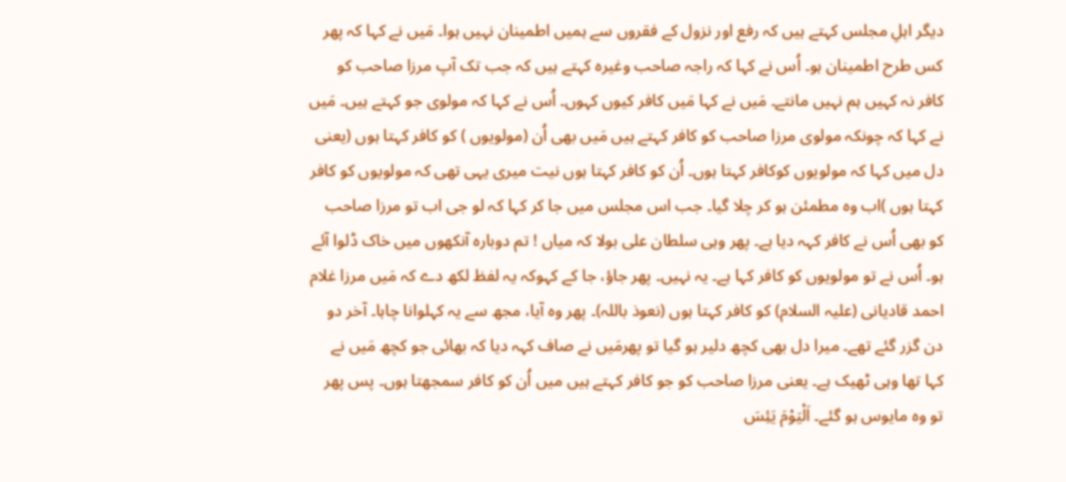دیگر اہلِ مجلس کہتے ہیں کہ رفع اور نزول کے فقروں سے ہمیں اطمینان نہیں ہوا۔ مَیں نے کہا کہ پھر کس طرح اطمینان ہو۔ اُس نے کہا کہ راجہ صاحب وغیرہ کہتے ہیں کہ جب تک آپ مرزا صاحب کو کافر نہ کہیں ہم نہیں مانتے۔ مَیں نے کہا مَیں کافر کیوں کہوں۔ اُس نے کہا کہ مولوی جو کہتے ہیں۔ مَیں نے کہا کہ چونکہ مولوی مرزا صاحب کو کافر کہتے ہیں مَیں بھی اُن (مولویوں ) کو کافر کہتا ہوں (یعنی دل میں کہا کہ مولویوں کوکافر کہتا ہوں۔ اُن کو کافر کہتا ہوں نیت میری یہی تھی کہ مولویوں کو کافر کہتا ہوں )اب وہ مطمئن ہو کر چلا گیا۔ جب اس مجلس میں جا کر کہا کہ لو جی اب تو مرزا صاحب کو بھی اُس نے کافر کہہ دیا ہے۔ پھر وہی سلطان علی بولا کہ میاں ! تم دوبارہ آنکھوں میں خاک ڈلوا آئے ہو۔ اُس نے تو مولویوں کو کافر کہا ہے۔ یہ نہیں۔ پھر جاؤ، جا کے کہوکہ یہ لفظ لکھ دے کہ مَیں مرزا غلام احمد قادیانی (علیہ السلام) کو کافر کہتا ہوں (نعوذ باللہ)۔ پھر وہ آیا، مجھ سے یہ کہلوانا چاہا۔ آخر دو دن گزر گئے تھے۔ میرا دل بھی کچھ دلیر ہو گیا تو پھرمَیں نے صاف کہہ دیا کہ بھائی جو کچھ مَیں نے کہا تھا وہی ٹھیک ہے۔ یعنی مرزا صاحب کو جو کافر کہتے ہیں میں اُن کو کافر سمجھتا ہوں۔ پس پھر تو وہ مایوس ہو گئے۔ اَلْیَوْمَ یَئِسَ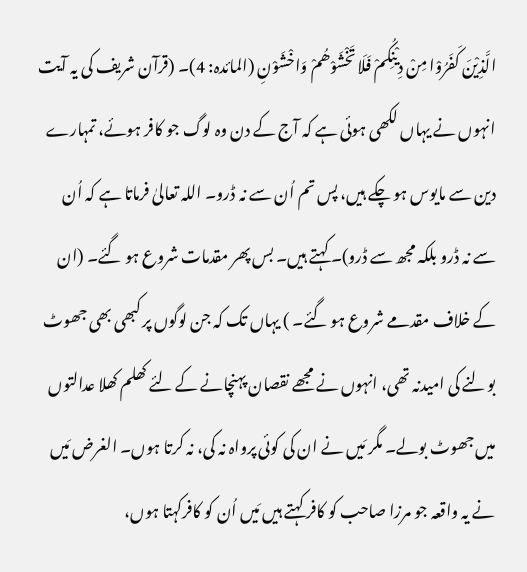الَّذِیْنَ کَفَرُوْا مِنْ دِیْنِکُمْ فَلَا تَخْشَوْھُمْ وَاخْشَوْنِ (المائدہ: 4)۔ (قرآن شریف کی یہ آیت انہوں نے یہاں لکھی ہوئی ہے کہ آج کے دن وہ لوگ جو کافر ہوئے، تمہارے دین سے مایوس ہو چکے ہیں، پس تم اُن سے نہ ڈرو۔ اللہ تعالیٰ فرماتا ہے کہ اُن سے نہ ڈرو بلکہ مجھ سے ڈرو)۔ کہتے ہیں۔ بس پھر مقدمات شروع ہو گئے۔ (ان کے خلاف مقدمے شروع ہو گئے۔ ) یہاں تک کہ جن لوگوں پر کبھی بھی جھوٹ بولنے کی امیدنہ تھی، انہوں نے مجھے نقصان پہنچانے کے لئے کھلم کھلا عدالتوں میں جھوٹ بولے۔ مگر مَیں نے ان کی کوئی پرواہ نہ کی، نہ کرتا ہوں۔ الغرض مَیں نے یہ واقعہ جو مرزا صاحب کو کافر کہتے ہیں مَیں اُن کو کافرکہتا ہوں،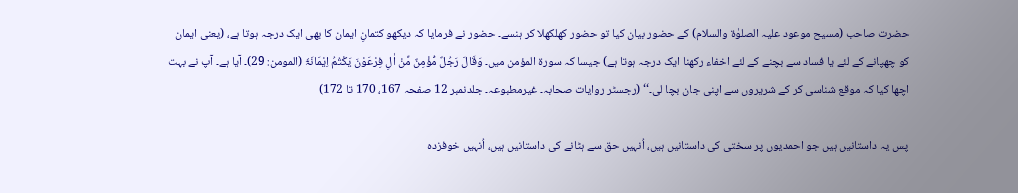حضرت صاحب (مسیح موعود علیہ الصلوٰۃ والسلام) کے حضور بیان کیا تو حضور کھلکھلا کر ہنسے۔ حضور نے فرمایا کہ دیکھو کتمانِ ایمان کا بھی ایک درجہ ہوتا ہے، (یعنی ایمان کو چھپانے کے لئے یا فساد سے بچنے کے لئے اخفاء رکھنا ایک درجہ ہوتا ہے) جیسا کہ سورۃ المؤمن میں۔ وَقَالَ رَجُلٌ مُّؤْمِنٌ مِّنْ اٰلِ فِرْعَوْنَ یَکْتُمُ اِیْمَانَہٗٓ (المومن: 29)۔ آیا ہے۔ آپ نے بہت اچھا کیا کہ موقع شناسی کر کے شریروں سے اپنی جان بچا لی۔‘‘ (رجسٹر روایات صحابہ۔ غیرمطبوعہ۔ جلدنمبر 12 صفحہ 167، 170 تا 172)

پس یہ داستانیں ہیں جو احمدیوں پر سختی کی داستانیں ہیں، اُنہیں حق سے ہٹانے کی داستانیں ہیں، اُنہیں خوفزدہ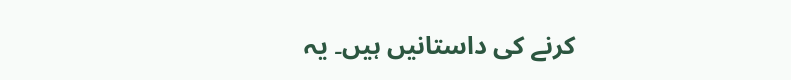کرنے کی داستانیں ہیں۔ یہ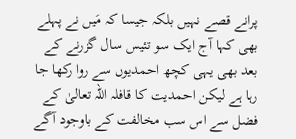پرانے قصے نہیں بلکہ جیسا کہ مَیں نے پہلے بھی کہا آج ایک سو تئیس سال گزرنے کے بعد بھی یہی کچھ احمدیوں سے روا رکھا جا رہا ہے لیکن احمدیت کا قافلہ اللہ تعالیٰ کے فضل سے اس سب مخالفت کے باوجود آگے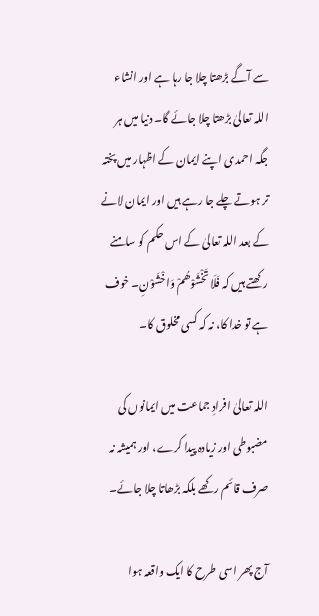سے آگے بڑھتا چلا جا رہا ہے اور انشاء اللہ تعالیٰ بڑھتا چلا جائے گا۔ دنیا میں ہر جگہ احمدی اپنے ایمان کے اظہار میں پختہ تر ہوتے چلے جا رہے ہیں اور ایمان لانے کے بعد اللہ تعالیٰ کے اس حکم کو سامنے رکھتے ہیں کہ فَلَا تَخْشَوْھُمْ وَاخْشَوْنِ۔ خوف ہے تو خدا کا، نہ کہ کسی مخلوق کا۔

اللہ تعالیٰ افرادِ جماعت میں ایمانوں کی مضبوطی اور زیادہ پیدا کرے، اور ہمیشہ نہ صرف قائم رکھے بلکہ بڑھاتا چلا جائے۔

آج پھر اسی طرح کا ایک واقعہ ہوا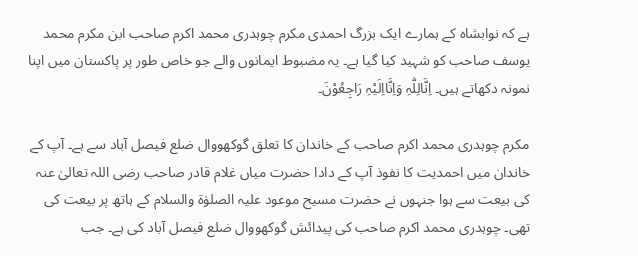ہے کہ نوابشاہ کے ہمارے ایک بزرگ احمدی مکرم چوہدری محمد اکرم صاحب ابن مکرم محمد یوسف صاحب کو شہید کیا گیا ہے۔ یہ مضبوط ایمانوں والے جو خاص طور پر پاکستان میں اپنا نمونہ دکھاتے ہیں۔ اِنَّالِلّٰہِ وَاِنَّااِلَیْہِ رَاجِعُوْنَ۔

مکرم چوہدری محمد اکرم صاحب کے خاندان کا تعلق گوکھووال ضلع فیصل آباد سے ہے۔ آپ کے خاندان میں احمدیت کا نفوذ آپ کے دادا حضرت میاں غلام قادر صاحب رضی اللہ تعالیٰ عنہ کی بیعت سے ہوا جنہوں نے حضرت مسیح موعود علیہ الصلوٰۃ والسلام کے ہاتھ پر بیعت کی تھی۔ چوہدری محمد اکرم صاحب کی پیدائش گوکھووال ضلع فیصل آباد کی ہے۔ جب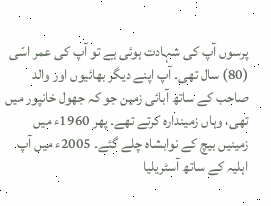پرسوں آپ کی شہادت ہوئی ہے تو آپ کی عمر اسّی (80) سال تھی۔ آپ اپنے دیگر بھائیوں اور والد صاحب کے ساتھ آبائی زمین جو کہ جھول خانپور میں تھی، وہاں زمیندارہ کرتے تھے۔ پھر 1960ء میں زمینیں بیچ کے نوابشاہ چلے گئے۔ 2005ء میں آپ اہلیہ کے ساتھ آسٹریلیا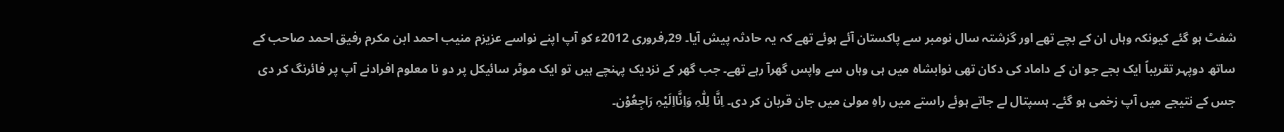شفٹ ہو گئے کیونکہ وہاں ان کے بچے تھے اور گزشتہ سال نومبر سے پاکستان آئے ہوئے تھے کہ یہ حادثہ پیش آیا۔ 29؍فروری 2012ء کو آپ اپنے نواسے عزیزم منیب احمد ابن مکرم رفیق احمد صاحب کے ساتھ دوپہر تقریباً ایک بجے جو ان کے داماد کی دکان تھی نوابشاہ میں ہی وہاں سے واپس گھرآ رہے تھے۔ جب گھر کے نزدیک پہنچے ہیں تو ایک موٹر سائیکل پر دو نا معلوم افرادنے آپ پر فائرنگ کر دی جس کے نتیجے میں آپ زخمی ہو گئے۔ ہسپتال لے جاتے ہوئے راستے میں راہِ مولیٰ میں جان قربان کر دی۔ اِنَّا لِلّٰہِ وَاِنَّااِلَیْہِ رَاجِعُوْن۔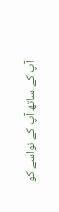آپ کے ساتھ آپ کے نواسے کو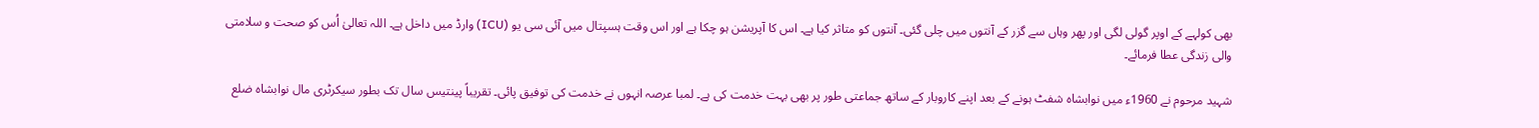بھی کولہے کے اوپر گولی لگی اور پھر وہاں سے گزر کے آنتوں میں چلی گئی۔ آنتوں کو متاثر کیا ہے۔ اس کا آپریشن ہو چکا ہے اور اس وقت ہسپتال میں آئی سی یو (ICU) وارڈ میں داخل ہے۔ اللہ تعالیٰ اُس کو صحت و سلامتی والی زندگی عطا فرمائے۔

شہید مرحوم نے 1960ء میں نوابشاہ شفٹ ہونے کے بعد اپنے کاروبار کے ساتھ جماعتی طور پر بھی بہت خدمت کی ہے۔ لمبا عرصہ انہوں نے خدمت کی توفیق پائی۔ تقریباً پینتیس سال تک بطور سیکرٹری مال نوابشاہ ضلع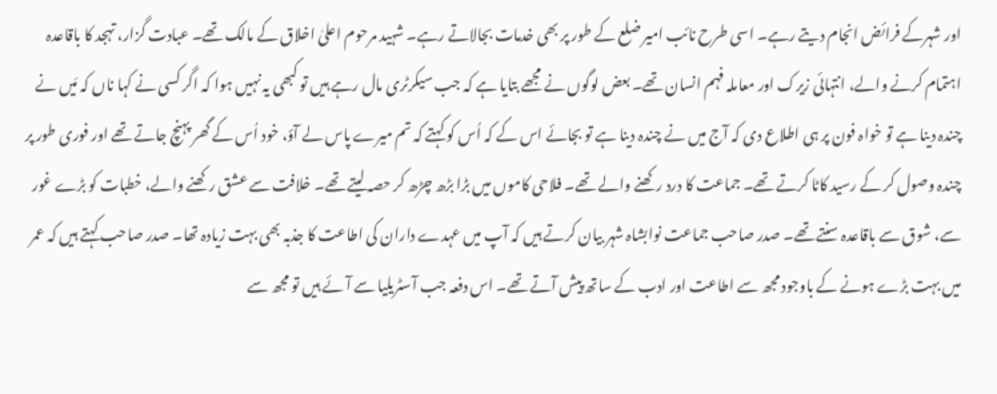اور شہرکے فرائض انجام دیتے رہے۔ اسی طرح نائب امیر ضلع کے طور پر بھی خدمات بجالاتے رہے۔ شہید مرحوم اعلیٰ اخلاق کے مالک تھے۔ عبادت گزار، تہجد کا باقاعدہ اہتمام کرنے والے، انتہائی زیرک اور معاملہ فہم انسان تھے۔ بعض لوگوں نے مجھے بتایا ہے کہ جب سیکرٹری مال رہے ہیں تو کبھی یہ نہیں ہوا کہ اگر کسی نے کہا ناں کہ مَیں نے چندہ دینا ہے تو خواہ فون پر ہی اطلاع دی کہ آج میں نے چندہ دینا ہے تو بجائے اس کے کہ اُس کو کہتے کہ تم میرے پاس لے آؤ، خود اُس کے گھر پہنچ جاتے تھے اور فوری طور پر چندہ وصول کر کے رسید کاٹا کرتے تھے۔ جماعت کا درد رکھنے والے تھے۔ فلاحی کاموں میں بڑا بڑھ چڑھ کر حصہ لیتے تھے۔ خلافت سے عشق رکھنے والے، خطبات کو بڑے غور سے، شوق سے باقاعدہ سنتے تھے۔ صدر صاحب جماعت نوابشاہ شہر بیان کرتے ہیں کہ آپ میں عہدے داران کی اطاعت کا جذبہ بھی بہت زیادہ تھا۔ صدر صاحب کہتے ہیں کہ عمر میں بہت بڑے ہونے کے باوجود مجھ سے اطاعت اور ادب کے ساتھ پیش آتے تھے۔ اس دفعہ جب آسٹریلیا سے آئے ہیں تو مجھ سے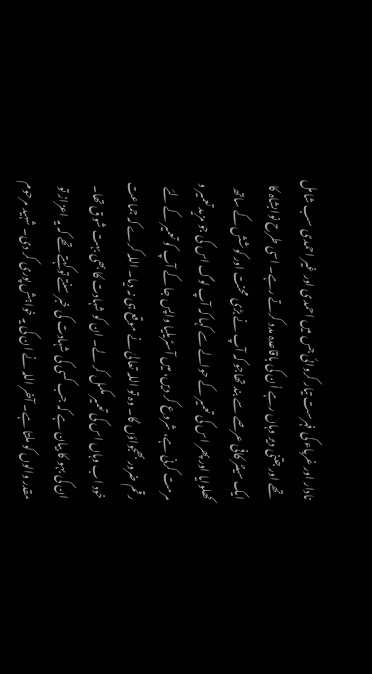نادار اور غرباء کی فہرست تیار کروائی جس میں احمدی اور غیر احمدی سب شامل تھے اور جتنی دیر وہاں رہے اُن کی باقاعدہ مدد کرتے رہے۔ اسی طرح نوابشاہ کا ایک سینٹر کافی عرصے سے بند تھاجو کہ آپ نے بڑی محنت اور کوشش کے ساتھ کھلوایا اور پھر اس کی تعمیر کے حوالے سے کہا کہ آپ لوگ اس کی جو مزید تعمیر و مرمت کرنی ہے، شروع کر دیں، میں آسٹریلیا واپس جا کے آپ کو تعمیر کے لئے رقم ضرور بھجواؤں گا۔ وہ تو اللہ تعالیٰ نے موقع ہی نہ دیا۔ اللہ کرے کہ جماعت خود اب وہاں اس کی تعمیر مکمل کر لے۔ ان کو شہادت کا بھی بہت شوق تھا۔ ان کی بہو کا بیان ہے کہ جب کسی کی شہادت کی خبر سنتے تو کہتے تھے کہ یہ اعزاز تو مقدر والوں کو ملتا ہے۔ آخر اللہ نے ان کی یہ خواہش پوری کر دی۔ شہید مرحوم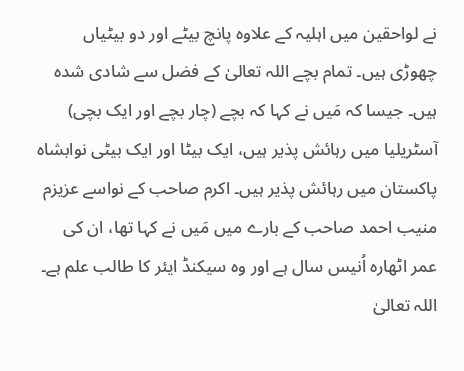نے لواحقین میں اہلیہ کے علاوہ پانچ بیٹے اور دو بیٹیاں چھوڑی ہیں۔ تمام بچے اللہ تعالیٰ کے فضل سے شادی شدہ ہیں۔ جیسا کہ مَیں نے کہا کہ بچے (چار بچے اور ایک بچی) آسٹریلیا میں رہائش پذیر ہیں، ایک بیٹا اور ایک بیٹی نوابشاہ پاکستان میں رہائش پذیر ہیں۔ اکرم صاحب کے نواسے عزیزم منیب احمد صاحب کے بارے میں مَیں نے کہا تھا، ان کی عمر اٹھارہ اُنیس سال ہے اور وہ سیکنڈ ایئر کا طالب علم ہے۔ اللہ تعالیٰ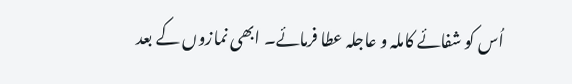اُس کو شفائے کاملہ و عاجلہ عطا فرمائے۔ ابھی نمازوں کے بعد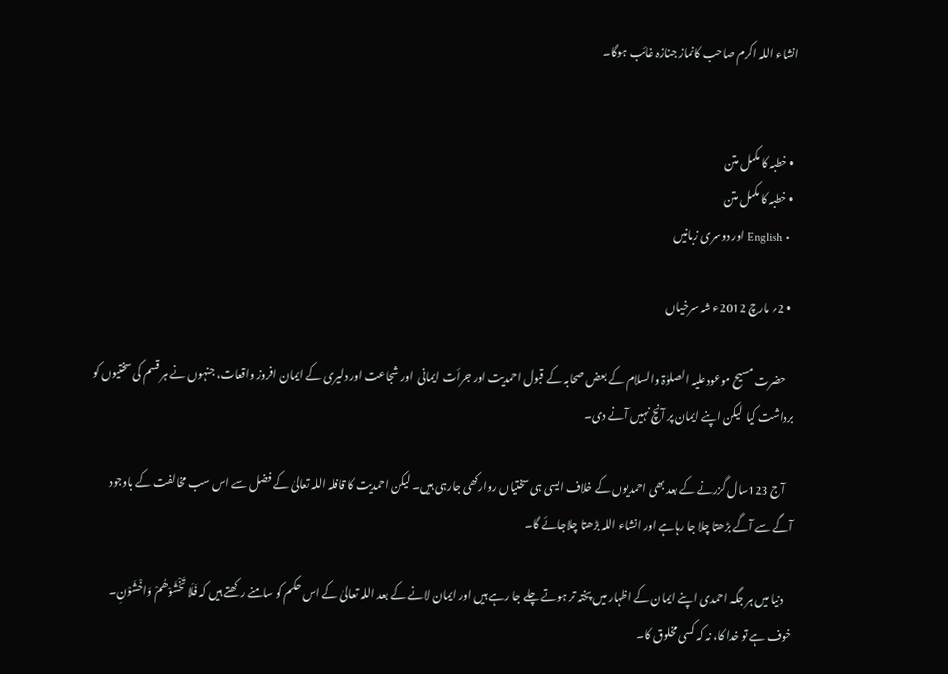انشاء اللہ اکرم صاحب کانماز جنازہ غائب ہوگا۔


  • خطبہ کا مکمل متن
  • خطبہ کا مکمل متن
  • English اور دوسری زبانیں

  • 2؍ مارچ 2012ء شہ سرخیاں

    حضرت مسیح موعودعلیہ الصلوٰۃ والسلام کے بعض صحابہ کے قبول احمدیت اور جرأت ایمانی  اور شجاعت اور دلیری کے ایمان افروز واقعات، جنہوں نے ہر قسم کی سختیوں کو برداشت کیا  لیکن اپنے ایمان پر آنچ نہیں آنے دی۔

    آج 123سال گزرنے کے بعد بھی احمدیوں کے خلاف ایسی ہی سختیاں روارکھی جارہی ہیں۔ لیکن احمدیت کا قافلہ اللہ تعالیٰ کے فضل سے اس سب مخالفت کے باوجود آگے سے آگے بڑھتا چلا جا رہاہے اور انشاء اللہ بڑھتا چلاجائے گا۔

    دنیا میں ہر جگہ احمدی اپنے ایمان کے اظہار میں پختہ تر ہوتے چلے جا رہے ہیں اور ایمان لانے کے بعد اللہ تعالیٰ کے اس حکم کو سامنے رکھتے ہیں کہ فَلَا تَخْشَوْھُمْ وَاخْشَوْنِ۔ خوف ہے تو خدا کا، نہ کہ کسی مخلوق کا۔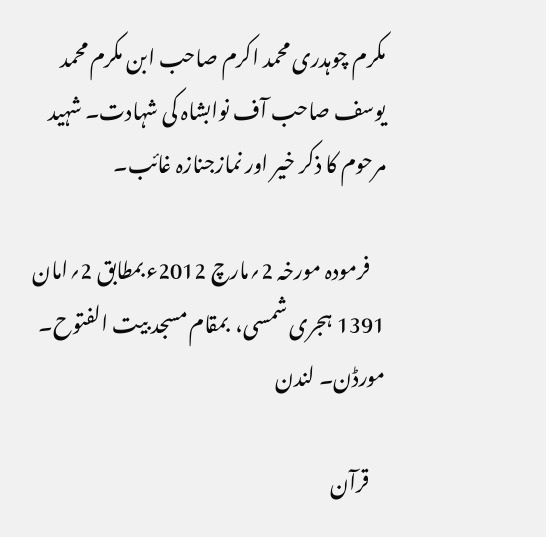مکرم چوہدری محمد اکرم صاحب ابن مکرم محمد یوسف صاحب آف نوابشاہ کی شہادت۔ شہید مرحوم کا ذکر خیر اور نمازجنازہ غائب۔

    فرمودہ مورخہ 2؍مارچ 2012ء بمطابق 2؍امان 1391 ہجری شمسی،  بمقام مسجد بیت الفتوح۔ مورڈن۔ لندن

    قرآن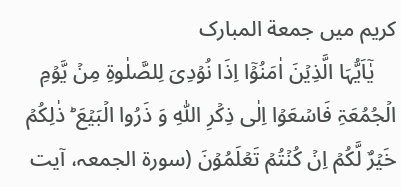کریم میں جمعة المبارک
    یٰۤاَیُّہَا الَّذِیۡنَ اٰمَنُوۡۤا اِذَا نُوۡدِیَ لِلصَّلٰوۃِ مِنۡ یَّوۡمِ الۡجُمُعَۃِ فَاسۡعَوۡا اِلٰی ذِکۡرِ اللّٰہِ وَ ذَرُوا الۡبَیۡعَ ؕ ذٰلِکُمۡ خَیۡرٌ لَّکُمۡ اِنۡ کُنۡتُمۡ تَعۡلَمُوۡنَ (سورة الجمعہ، آیت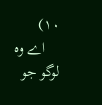۱۰)
    اے وہ لوگو جو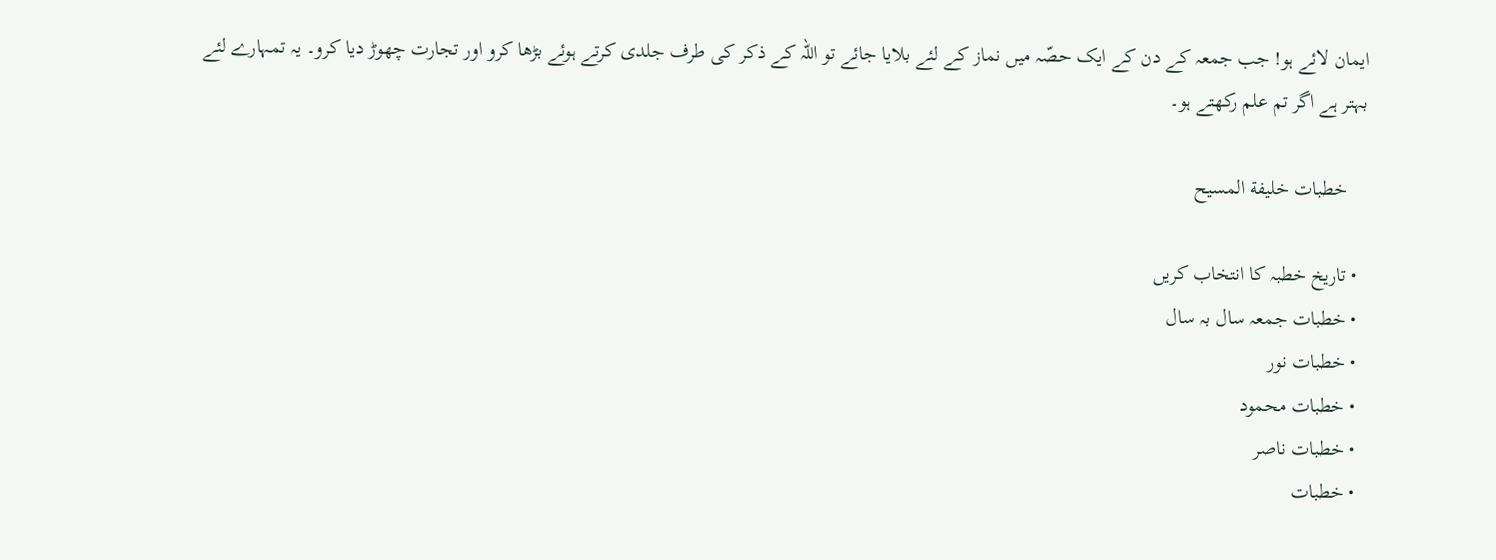ایمان لائے ہو! جب جمعہ کے دن کے ایک حصّہ میں نماز کے لئے بلایا جائے تو اللہ کے ذکر کی طرف جلدی کرتے ہوئے بڑھا کرو اور تجارت چھوڑ دیا کرو۔ یہ تمہارے لئے بہتر ہے اگر تم علم رکھتے ہو۔

    خطبات خلیفة المسیح

  • تاریخ خطبہ کا انتخاب کریں
  • خطبات جمعہ سال بہ سال
  • خطبات نور
  • خطبات محمود
  • خطبات ناصر
  • خطبات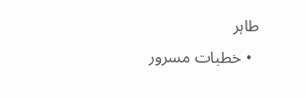طاہر
  • خطبات مسرور